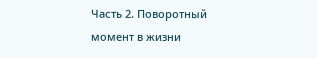Часть 2. Поворотный момент в жизни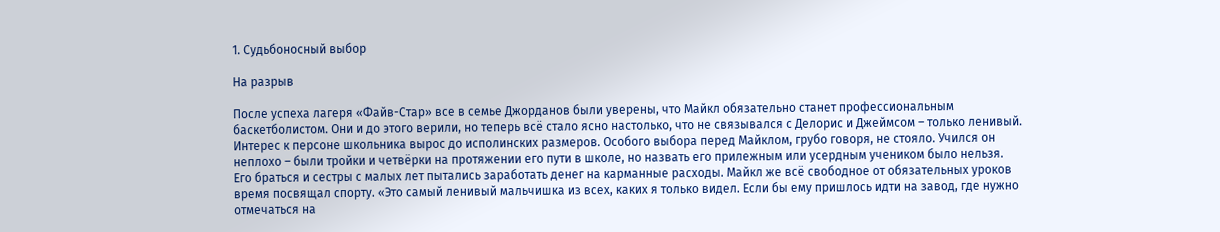1. Судьбоносный выбор

На разрыв

После успеха лагеря «Файв-Стар» все в семье Джорданов были уверены, что Майкл обязательно станет профессиональным баскетболистом. Они и до этого верили, но теперь всё стало ясно настолько, что не связывался с Делорис и Джеймсом – только ленивый. Интерес к персоне школьника вырос до исполинских размеров. Особого выбора перед Майклом, грубо говоря, не стояло. Учился он неплохо – были тройки и четвёрки на протяжении его пути в школе, но назвать его прилежным или усердным учеником было нельзя. Его браться и сестры с малых лет пытались заработать денег на карманные расходы. Майкл же всё свободное от обязательных уроков время посвящал спорту. «Это самый ленивый мальчишка из всех, каких я только видел. Если бы ему пришлось идти на завод, где нужно отмечаться на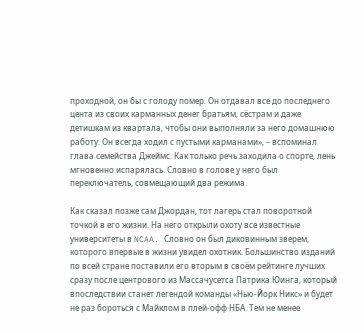проходной, он бы с голоду помер. Он отдавал все до последнего цента из своих карманных денег братьям, сёстрам и даже детишкам из квартала, чтобы они выполняли за него домашнюю работу. Он всегда ходил с пустыми карманами», – вспоминал глава семейства Джеймс. Как только речь заходила о спорте, лень мгновенно испарялась. Словно в голове у него был переключатель, совмещающий два режима.

Как сказал позже сам Джордан, тот лагерь стал поворотной точкой в его жизни. На него открыли охоту все известные университеты в NCAA. Словно он был диковинным зверем, которого впервые в жизни увидел охотник. Большинство изданий по всей стране поставили его вторым в своём рейтинге лучших сразу после центрового из Массачусетса Патрика Юинга, который впоследствии станет легендой команды «Нью-Йорк Никс» и будет не раз бороться с Майклом в плей-офф НБА. Тем не менее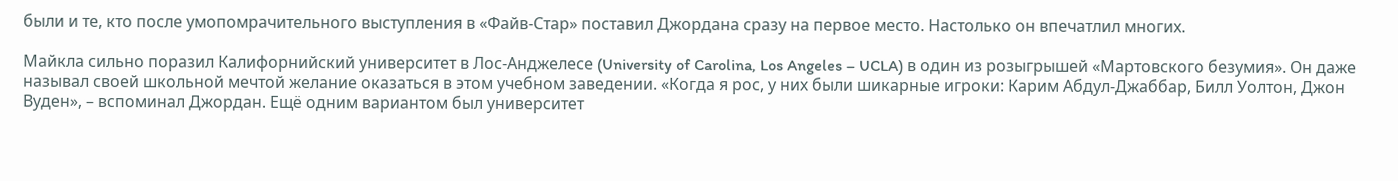были и те, кто после умопомрачительного выступления в «Файв-Стар» поставил Джордана сразу на первое место. Настолько он впечатлил многих.

Майкла сильно поразил Калифорнийский университет в Лос-Анджелесе (University of Carolina, Los Angeles – UCLA) в один из розыгрышей «Мартовского безумия». Он даже называл своей школьной мечтой желание оказаться в этом учебном заведении. «Когда я рос, у них были шикарные игроки: Карим Абдул-Джаббар, Билл Уолтон, Джон Вуден», – вспоминал Джордан. Ещё одним вариантом был университет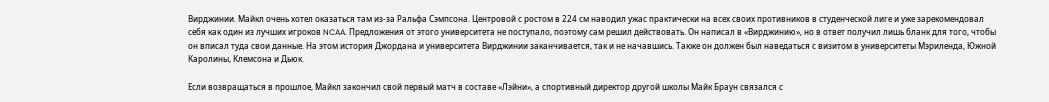Вирджинии. Майкл очень хотел оказаться там из-за Ральфа Сэмпсона. Центровой с ростом в 224 см наводил ужас практически на всех своих противников в студенческой лиге и уже зарекомендовал себя как один из лучших игроков NCAA. Предложения от этого университета не поступало, поэтому сам решил действовать. Он написал в «Вирджинию», но в ответ получил лишь бланк для того, чтобы он вписал туда свои данные. На этом история Джордана и университета Вирджинии заканчивается, так и не начавшись. Также он должен был наведаться с визитом в университеты Мэриленда, Южной Каролины, Клемсона и Дьюк.

Если возвращаться в прошлое, Майкл закончил свой первый матч в составе «Лэйни», а спортивный директор другой школы Майк Браун связался с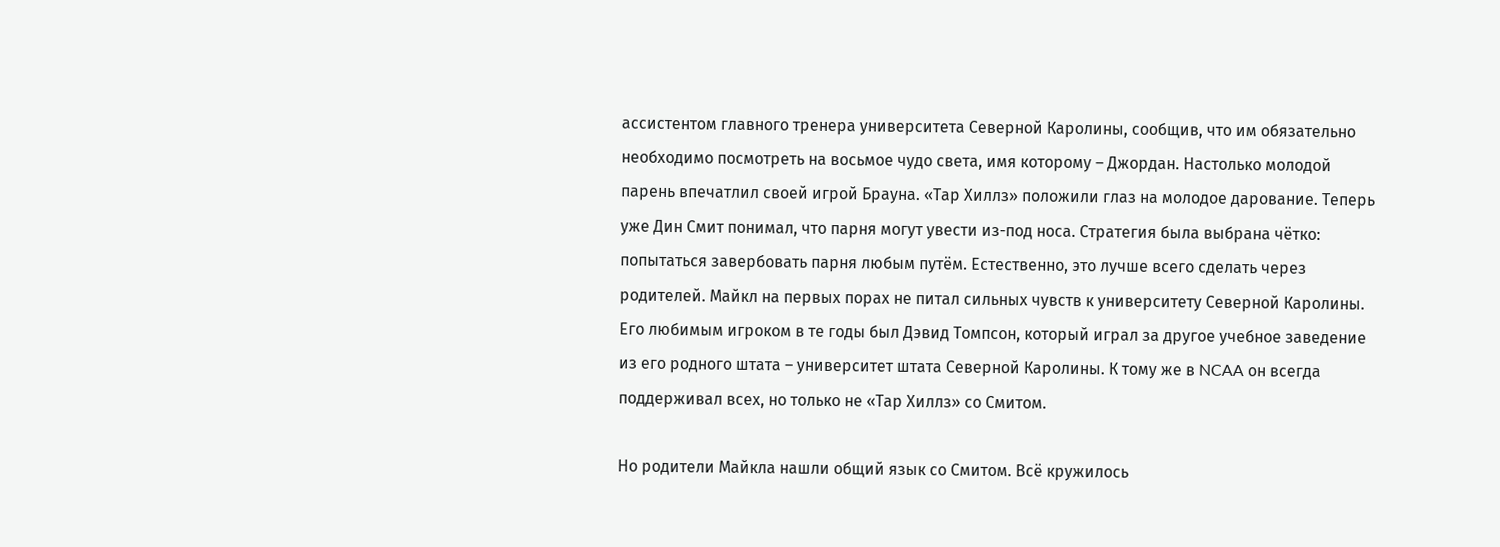ассистентом главного тренера университета Северной Каролины, сообщив, что им обязательно необходимо посмотреть на восьмое чудо света, имя которому – Джордан. Настолько молодой парень впечатлил своей игрой Брауна. «Тар Хиллз» положили глаз на молодое дарование. Теперь уже Дин Смит понимал, что парня могут увести из-под носа. Стратегия была выбрана чётко: попытаться завербовать парня любым путём. Естественно, это лучше всего сделать через родителей. Майкл на первых порах не питал сильных чувств к университету Северной Каролины. Его любимым игроком в те годы был Дэвид Томпсон, который играл за другое учебное заведение из его родного штата – университет штата Северной Каролины. К тому же в NCAA он всегда поддерживал всех, но только не «Тар Хиллз» со Смитом.

Но родители Майкла нашли общий язык со Смитом. Всё кружилось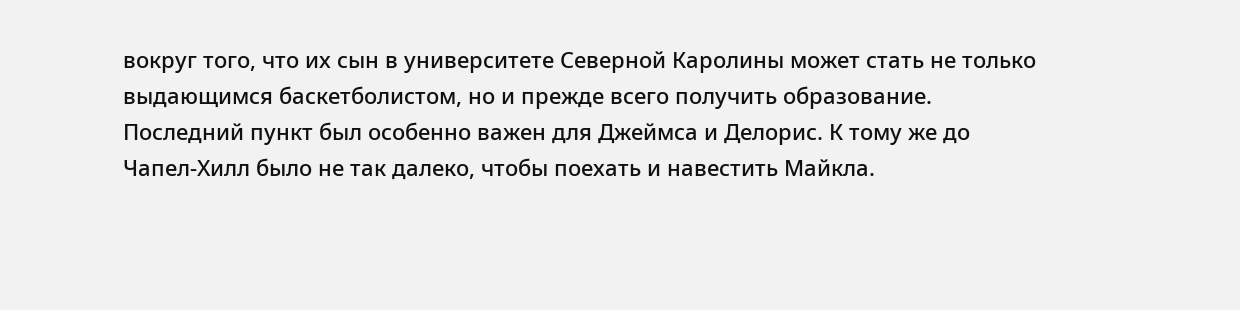вокруг того, что их сын в университете Северной Каролины может стать не только выдающимся баскетболистом, но и прежде всего получить образование. Последний пункт был особенно важен для Джеймса и Делорис. К тому же до Чапел-Хилл было не так далеко, чтобы поехать и навестить Майкла.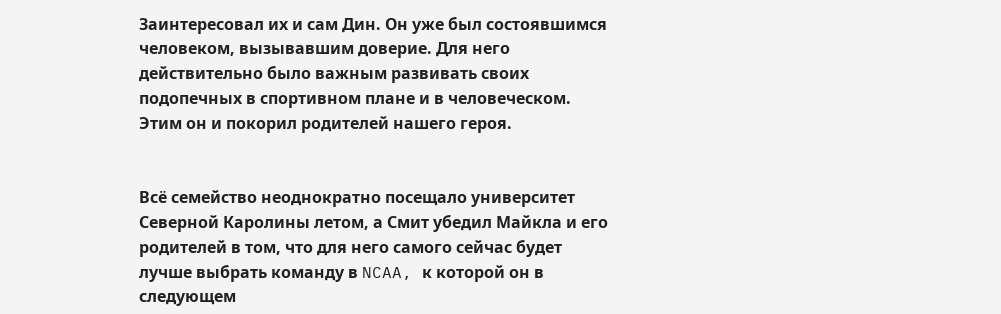Заинтересовал их и сам Дин. Он уже был состоявшимся человеком, вызывавшим доверие. Для него действительно было важным развивать своих подопечных в спортивном плане и в человеческом. Этим он и покорил родителей нашего героя.


Всё семейство неоднократно посещало университет Северной Каролины летом, а Смит убедил Майкла и его родителей в том, что для него самого сейчас будет лучше выбрать команду в NCAA, к которой он в следующем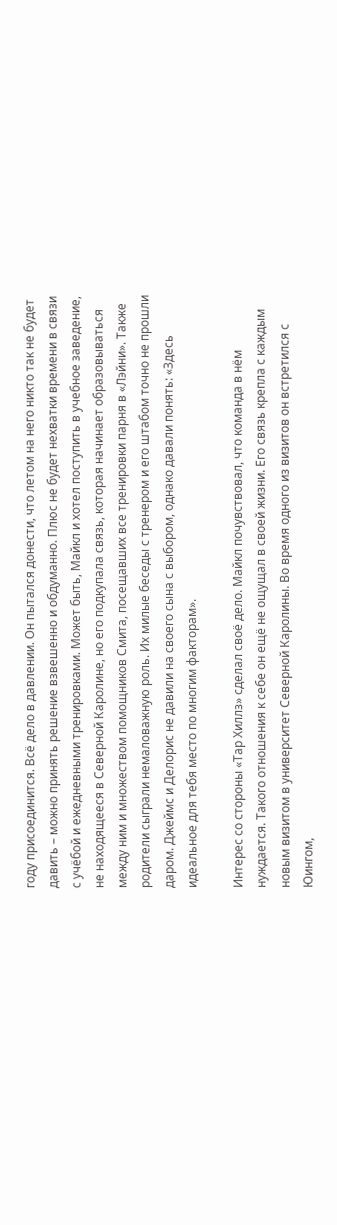году присоединится. Всё дело в давлении. Он пытался донести, что летом на него никто так не будет давить – можно принять решение взвешенно и обдуманно. Плюс не будет нехватки времени в связи с учёбой и ежедневными тренировками. Может быть, Майкл и хотел поступить в учебное заведение, не находящееся в Северной Каролине, но его подкупала связь, которая начинает образовываться между ним и множеством помощников Смита, посещавших все тренировки парня в «Лэйни». Также родители сыграли немаловажную роль. Их милые беседы с тренером и его штабом точно не прошли даром. Джеймс и Делорис не давили на своего сына с выбором, однако давали понять: «Здесь идеальное для тебя место по многим факторам».

Интерес со стороны «Тар Хиллз» сделал своё дело. Майкл почувствовал, что команда в нём нуждается. Такого отношения к себе он ещё не ощущал в своей жизни. Его связь крепла с каждым новым визитом в университет Северной Каролины. Во время одного из визитов он встретился с Юингом,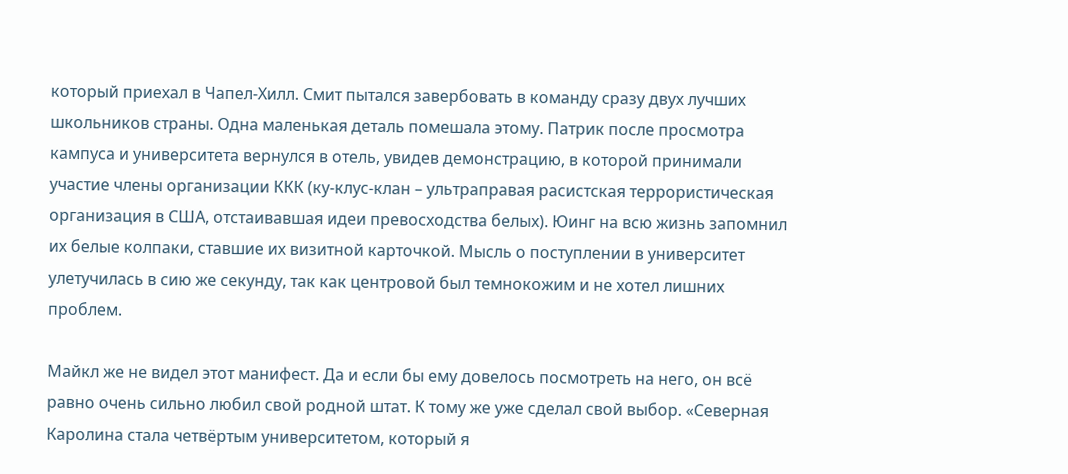который приехал в Чапел-Хилл. Смит пытался завербовать в команду сразу двух лучших школьников страны. Одна маленькая деталь помешала этому. Патрик после просмотра кампуса и университета вернулся в отель, увидев демонстрацию, в которой принимали участие члены организации ККК (ку-клус-клан – ультраправая расистская террористическая организация в США, отстаивавшая идеи превосходства белых). Юинг на всю жизнь запомнил их белые колпаки, ставшие их визитной карточкой. Мысль о поступлении в университет улетучилась в сию же секунду, так как центровой был темнокожим и не хотел лишних проблем.

Майкл же не видел этот манифест. Да и если бы ему довелось посмотреть на него, он всё равно очень сильно любил свой родной штат. К тому же уже сделал свой выбор. «Северная Каролина стала четвёртым университетом, который я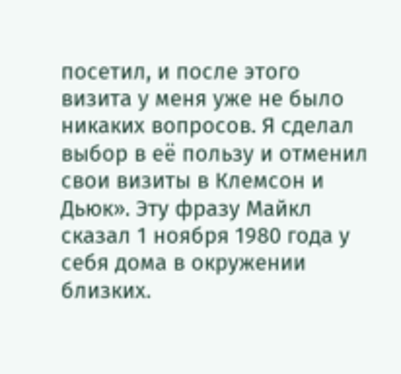посетил, и после этого визита у меня уже не было никаких вопросов. Я сделал выбор в её пользу и отменил свои визиты в Клемсон и Дьюк». Эту фразу Майкл сказал 1 ноября 1980 года у себя дома в окружении близких.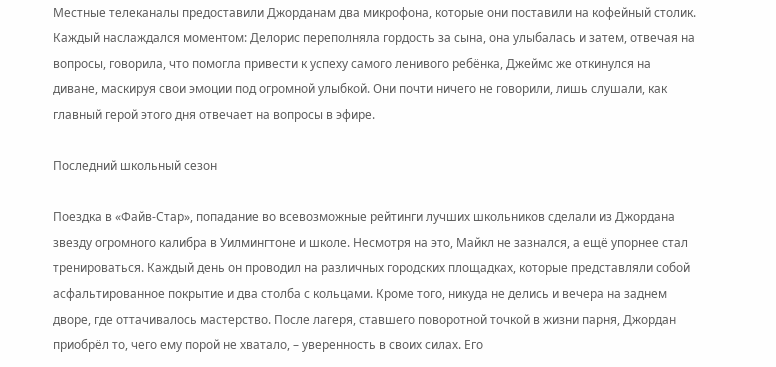Местные телеканалы предоставили Джорданам два микрофона, которые они поставили на кофейный столик. Каждый наслаждался моментом: Делорис переполняла гордость за сына, она улыбалась и затем, отвечая на вопросы, говорила, что помогла привести к успеху самого ленивого ребёнка, Джеймс же откинулся на диване, маскируя свои эмоции под огромной улыбкой. Они почти ничего не говорили, лишь слушали, как главный герой этого дня отвечает на вопросы в эфире.

Последний школьный сезон

Поездка в «Файв-Стар», попадание во всевозможные рейтинги лучших школьников сделали из Джордана звезду огромного калибра в Уилмингтоне и школе. Несмотря на это, Майкл не зазнался, а ещё упорнее стал тренироваться. Каждый день он проводил на различных городских площадках, которые представляли собой асфальтированное покрытие и два столба с кольцами. Кроме того, никуда не делись и вечера на заднем дворе, где оттачивалось мастерство. После лагеря, ставшего поворотной точкой в жизни парня, Джордан приобрёл то, чего ему порой не хватало, – уверенность в своих силах. Его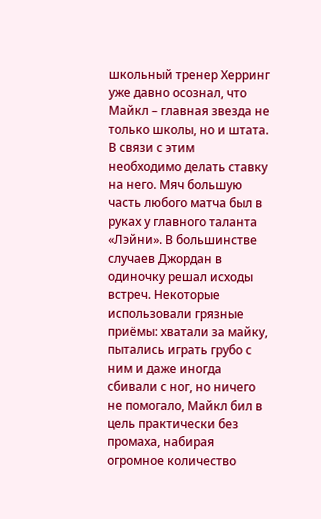школьный тренер Херринг уже давно осознал, что Майкл – главная звезда не только школы, но и штата. В связи с этим необходимо делать ставку на него. Мяч большую часть любого матча был в руках у главного таланта «Лэйни». В большинстве случаев Джордан в одиночку решал исходы встреч. Некоторые использовали грязные приёмы: хватали за майку, пытались играть грубо с ним и даже иногда сбивали с ног, но ничего не помогало, Майкл бил в цель практически без промаха, набирая огромное количество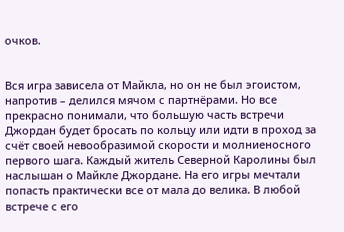очков.


Вся игра зависела от Майкла, но он не был эгоистом, напротив – делился мячом с партнёрами. Но все прекрасно понимали, что большую часть встречи Джордан будет бросать по кольцу или идти в проход за счёт своей невообразимой скорости и молниеносного первого шага. Каждый житель Северной Каролины был наслышан о Майкле Джордане. На его игры мечтали попасть практически все от мала до велика. В любой встрече с его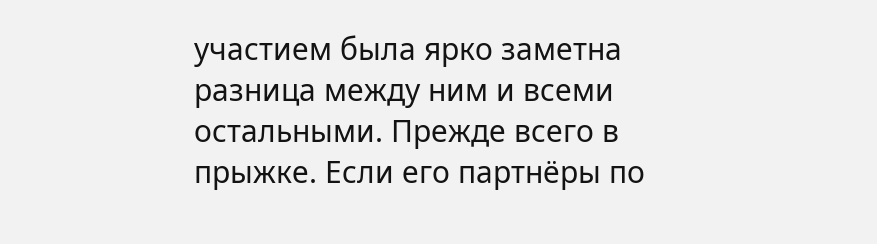участием была ярко заметна разница между ним и всеми остальными. Прежде всего в прыжке. Если его партнёры по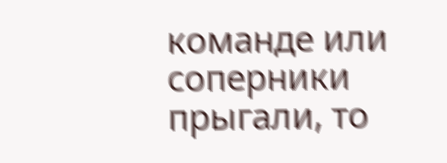команде или соперники прыгали, то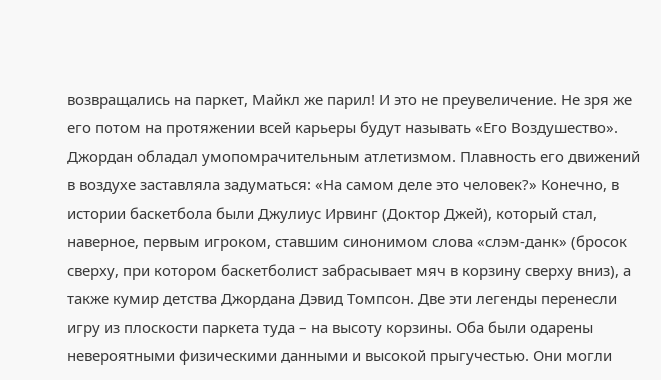возвращались на паркет, Майкл же парил! И это не преувеличение. Не зря же его потом на протяжении всей карьеры будут называть «Его Воздушество». Джордан обладал умопомрачительным атлетизмом. Плавность его движений в воздухе заставляла задуматься: «На самом деле это человек?» Конечно, в истории баскетбола были Джулиус Ирвинг (Доктор Джей), который стал, наверное, первым игроком, ставшим синонимом слова «слэм-данк» (бросок сверху, при котором баскетболист забрасывает мяч в корзину сверху вниз), а также кумир детства Джордана Дэвид Томпсон. Две эти легенды перенесли игру из плоскости паркета туда – на высоту корзины. Оба были одарены невероятными физическими данными и высокой прыгучестью. Они могли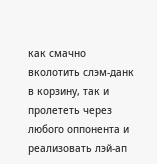как смачно вколотить слэм-данк в корзину, так и пролететь через любого оппонента и реализовать лэй-ап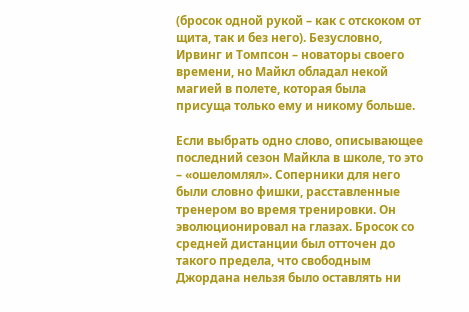(бросок одной рукой – как с отскоком от щита, так и без него). Безусловно, Ирвинг и Томпсон – новаторы своего времени, но Майкл обладал некой магией в полете, которая была присуща только ему и никому больше.

Если выбрать одно слово, описывающее последний сезон Майкла в школе, то это – «ошеломлял». Соперники для него были словно фишки, расставленные тренером во время тренировки. Он эволюционировал на глазах. Бросок со средней дистанции был отточен до такого предела, что свободным Джордана нельзя было оставлять ни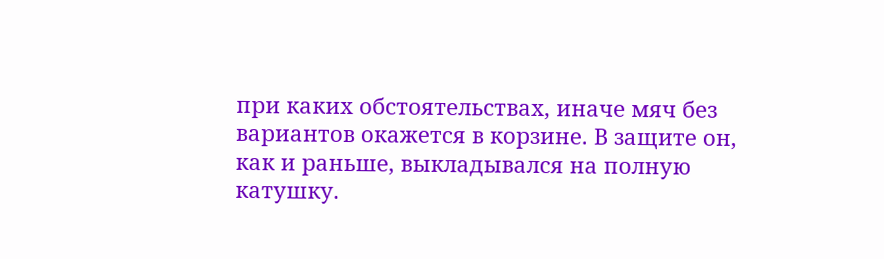при каких обстоятельствах, иначе мяч без вариантов окажется в корзине. В защите он, как и раньше, выкладывался на полную катушку.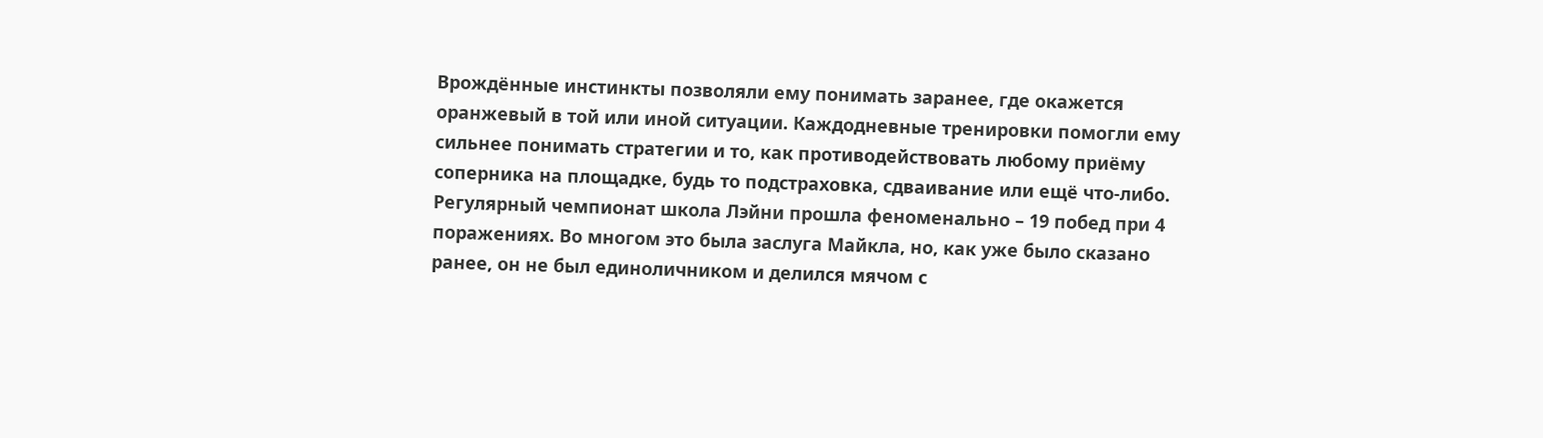Врождённые инстинкты позволяли ему понимать заранее, где окажется оранжевый в той или иной ситуации. Каждодневные тренировки помогли ему сильнее понимать стратегии и то, как противодействовать любому приёму соперника на площадке, будь то подстраховка, сдваивание или ещё что-либо. Регулярный чемпионат школа Лэйни прошла феноменально – 19 побед при 4 поражениях. Во многом это была заслуга Майкла, но, как уже было сказано ранее, он не был единоличником и делился мячом с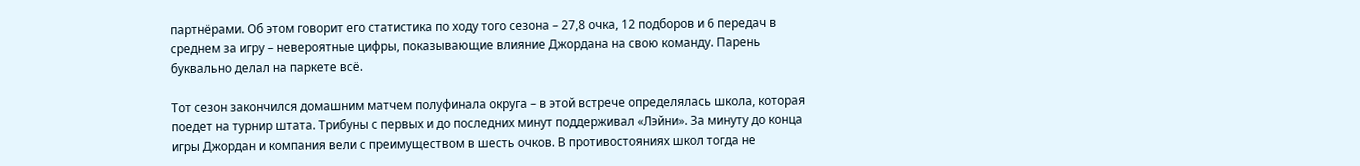партнёрами. Об этом говорит его статистика по ходу того сезона – 27,8 очка, 12 подборов и 6 передач в среднем за игру – невероятные цифры, показывающие влияние Джордана на свою команду. Парень буквально делал на паркете всё.

Тот сезон закончился домашним матчем полуфинала округа – в этой встрече определялась школа, которая поедет на турнир штата. Трибуны с первых и до последних минут поддерживал «Лэйни». За минуту до конца игры Джордан и компания вели с преимуществом в шесть очков. В противостояниях школ тогда не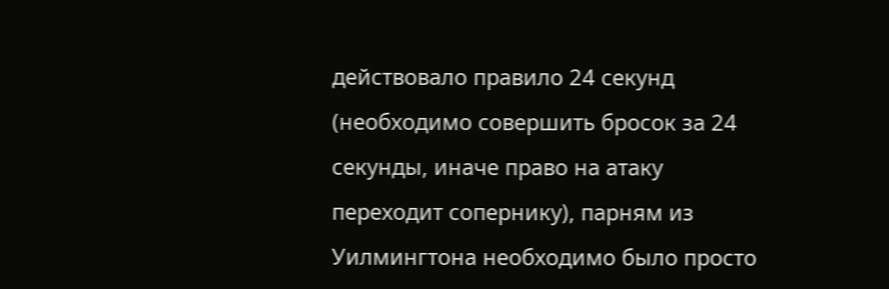действовало правило 24 секунд (необходимо совершить бросок за 24 секунды, иначе право на атаку переходит сопернику), парням из Уилмингтона необходимо было просто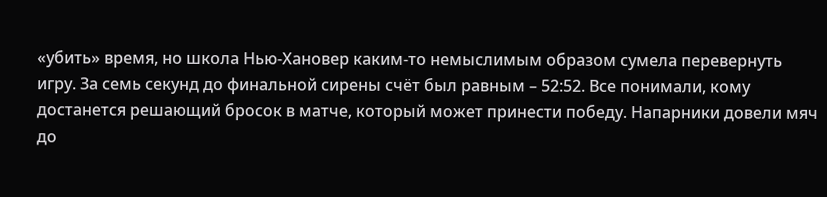«убить» время, но школа Нью-Хановер каким-то немыслимым образом сумела перевернуть игру. За семь секунд до финальной сирены счёт был равным – 52:52. Все понимали, кому достанется решающий бросок в матче, который может принести победу. Напарники довели мяч до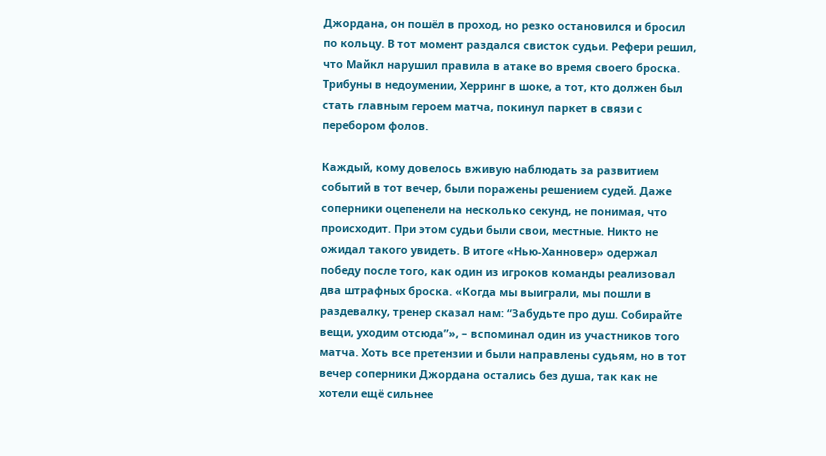Джордана, он пошёл в проход, но резко остановился и бросил по кольцу. В тот момент раздался свисток судьи. Рефери решил, что Майкл нарушил правила в атаке во время своего броска. Трибуны в недоумении, Херринг в шоке, а тот, кто должен был стать главным героем матча, покинул паркет в связи с перебором фолов.

Каждый, кому довелось вживую наблюдать за развитием событий в тот вечер, были поражены решением судей. Даже соперники оцепенели на несколько секунд, не понимая, что происходит. При этом судьи были свои, местные. Никто не ожидал такого увидеть. В итоге «Нью-Ханновер» одержал победу после того, как один из игроков команды реализовал два штрафных броска. «Когда мы выиграли, мы пошли в раздевалку, тренер сказал нам: “Забудьте про душ. Собирайте вещи, уходим отсюда”», – вспоминал один из участников того матча. Хоть все претензии и были направлены судьям, но в тот вечер соперники Джордана остались без душа, так как не хотели ещё сильнее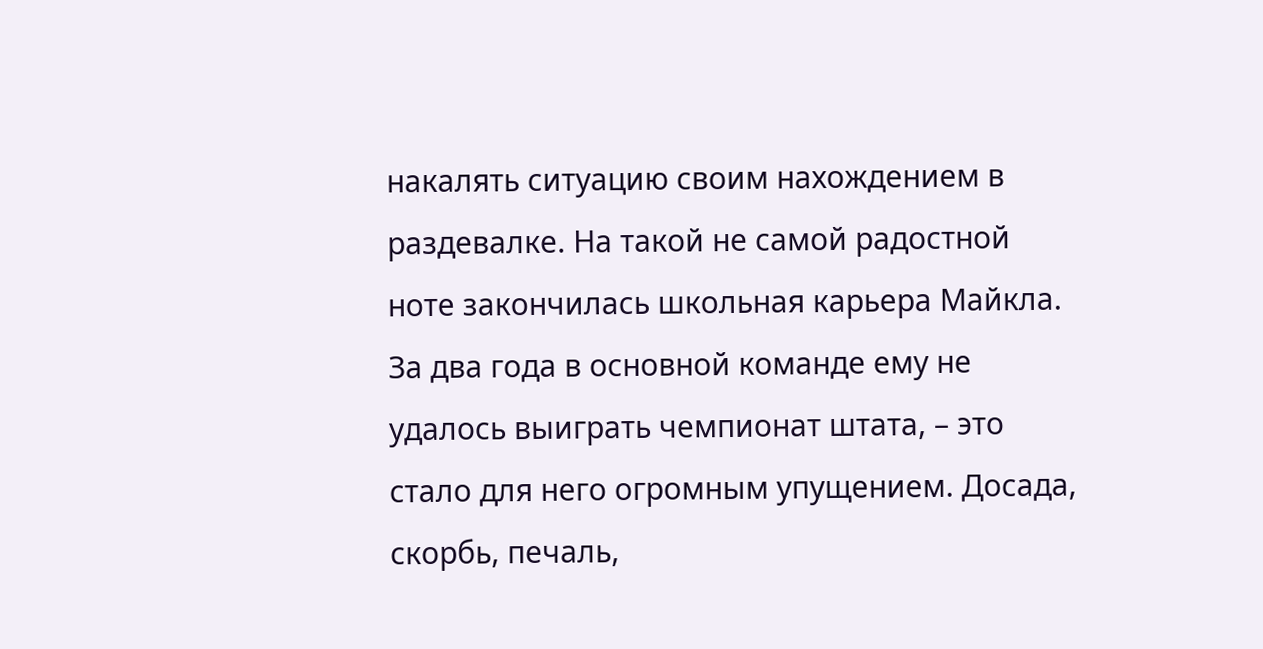накалять ситуацию своим нахождением в раздевалке. На такой не самой радостной ноте закончилась школьная карьера Майкла. За два года в основной команде ему не удалось выиграть чемпионат штата, – это стало для него огромным упущением. Досада, скорбь, печаль,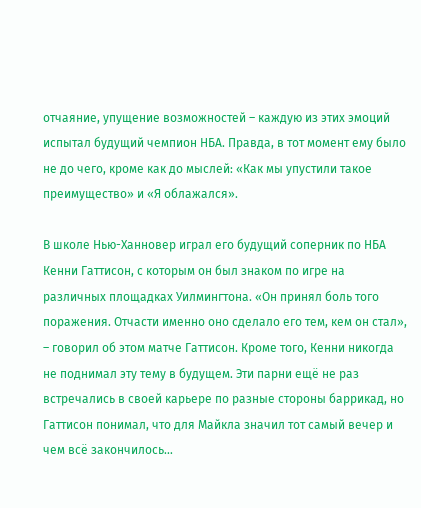отчаяние, упущение возможностей – каждую из этих эмоций испытал будущий чемпион НБА. Правда, в тот момент ему было не до чего, кроме как до мыслей: «Как мы упустили такое преимущество» и «Я облажался».

В школе Нью-Ханновер играл его будущий соперник по НБА Кенни Гаттисон, с которым он был знаком по игре на различных площадках Уилмингтона. «Он принял боль того поражения. Отчасти именно оно сделало его тем, кем он стал», – говорил об этом матче Гаттисон. Кроме того, Кенни никогда не поднимал эту тему в будущем. Эти парни ещё не раз встречались в своей карьере по разные стороны баррикад, но Гаттисон понимал, что для Майкла значил тот самый вечер и чем всё закончилось…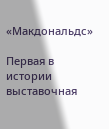«Макдональдс»

Первая в истории выставочная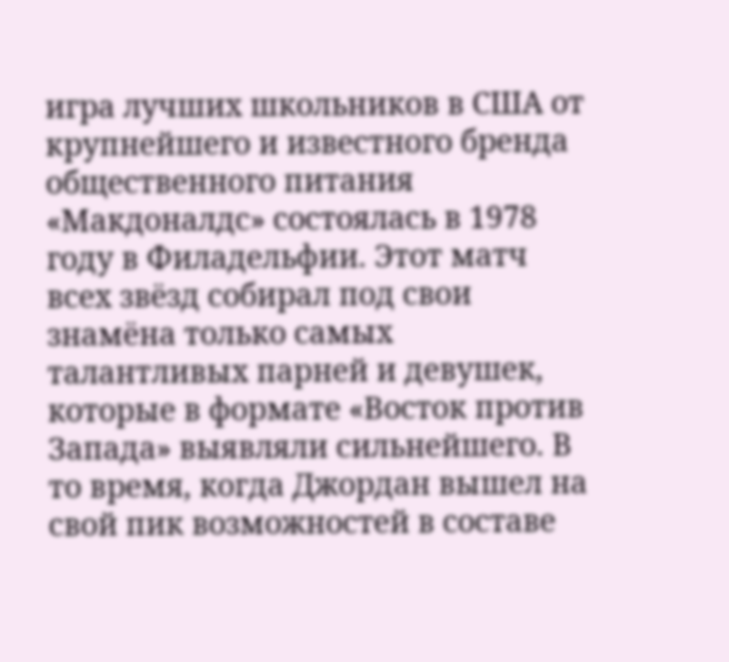игра лучших школьников в США от крупнейшего и известного бренда общественного питания «Макдоналдс» состоялась в 1978 году в Филадельфии. Этот матч всех звёзд собирал под свои знамёна только самых талантливых парней и девушек, которые в формате «Восток против Запада» выявляли сильнейшего. В то время, когда Джордан вышел на свой пик возможностей в составе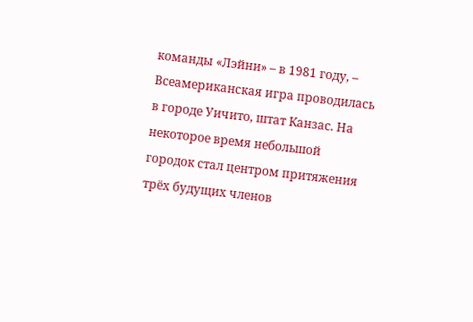команды «Лэйни» – в 1981 году, – Всеамериканская игра проводилась в городе Уичито, штат Канзас. На некоторое время небольшой городок стал центром притяжения трёх будущих членов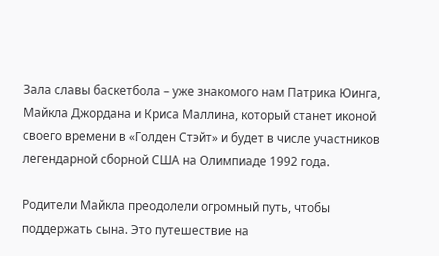Зала славы баскетбола – уже знакомого нам Патрика Юинга, Майкла Джордана и Криса Маллина, который станет иконой своего времени в «Голден Стэйт» и будет в числе участников легендарной сборной США на Олимпиаде 1992 года.

Родители Майкла преодолели огромный путь, чтобы поддержать сына. Это путешествие на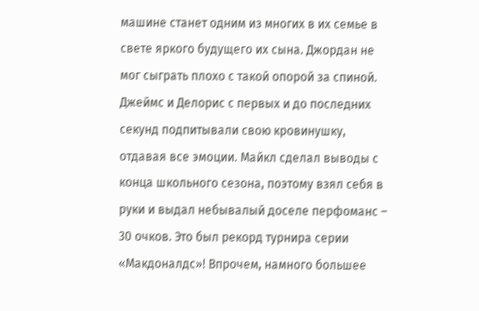машине станет одним из многих в их семье в свете яркого будущего их сына. Джордан не мог сыграть плохо с такой опорой за спиной. Джеймс и Делорис с первых и до последних секунд подпитывали свою кровинушку, отдавая все эмоции. Майкл сделал выводы с конца школьного сезона, поэтому взял себя в руки и выдал небывалый доселе перфоманс – 30 очков. Это был рекорд турнира серии «Макдоналдс»! Впрочем, намного большее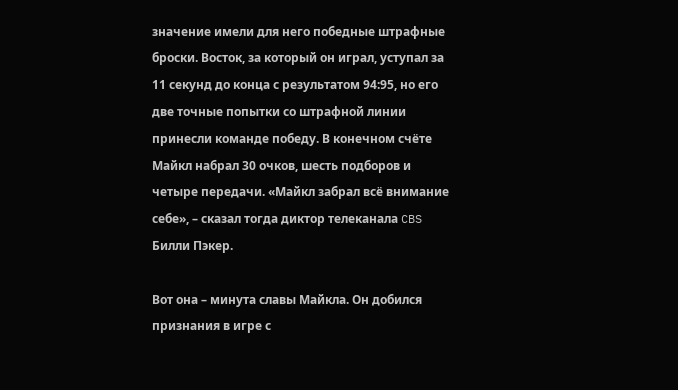значение имели для него победные штрафные броски. Восток, за который он играл, уступал за 11 секунд до конца с результатом 94:95, но его две точные попытки со штрафной линии принесли команде победу. В конечном счёте Майкл набрал 30 очков, шесть подборов и четыре передачи. «Майкл забрал всё внимание себе», – сказал тогда диктор телеканала CBS Билли Пэкер.

Вот она – минута славы Майкла. Он добился признания в игре с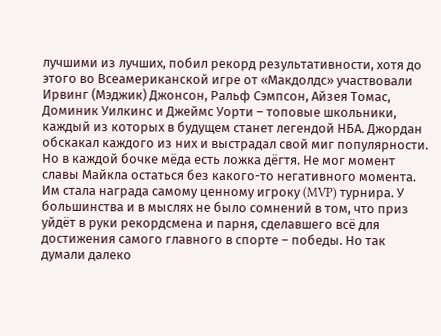лучшими из лучших, побил рекорд результативности, хотя до этого во Всеамериканской игре от «Макдолдс» участвовали Ирвинг (Мэджик) Джонсон, Ральф Сэмпсон, Айзея Томас, Доминик Уилкинс и Джеймс Уорти – топовые школьники, каждый из которых в будущем станет легендой НБА. Джордан обскакал каждого из них и выстрадал свой миг популярности. Но в каждой бочке мёда есть ложка дёгтя. Не мог момент славы Майкла остаться без какого-то негативного момента. Им стала награда самому ценному игроку (MVP) турнира. У большинства и в мыслях не было сомнений в том, что приз уйдёт в руки рекордсмена и парня, сделавшего всё для достижения самого главного в спорте – победы. Но так думали далеко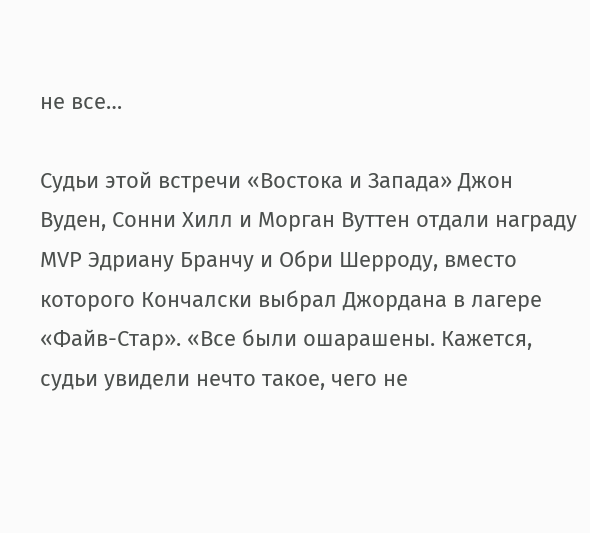не все…

Судьи этой встречи «Востока и Запада» Джон Вуден, Сонни Хилл и Морган Вуттен отдали награду MVP Эдриану Бранчу и Обри Шерроду, вместо которого Кончалски выбрал Джордана в лагере «Файв-Стар». «Все были ошарашены. Кажется, судьи увидели нечто такое, чего не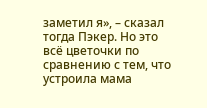заметил я», – сказал тогда Пэкер. Но это всё цветочки по сравнению с тем, что устроила мама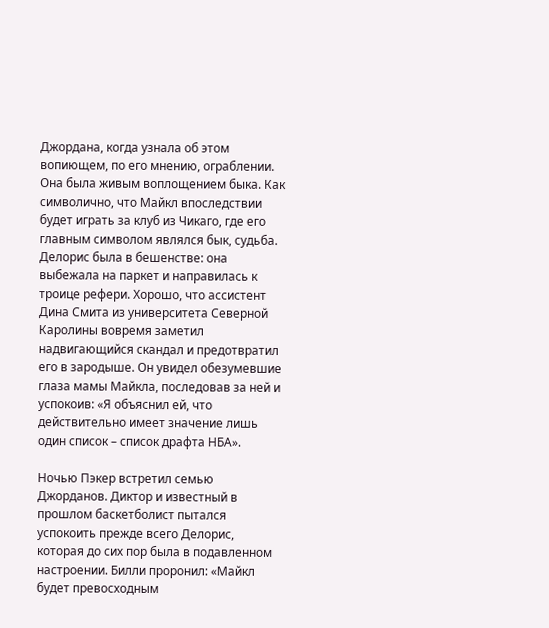Джордана, когда узнала об этом вопиющем, по его мнению, ограблении. Она была живым воплощением быка. Как символично, что Майкл впоследствии будет играть за клуб из Чикаго, где его главным символом являлся бык, судьба. Делорис была в бешенстве: она выбежала на паркет и направилась к троице рефери. Хорошо, что ассистент Дина Смита из университета Северной Каролины вовремя заметил надвигающийся скандал и предотвратил его в зародыше. Он увидел обезумевшие глаза мамы Майкла, последовав за ней и успокоив: «Я объяснил ей, что действительно имеет значение лишь один список – список драфта НБА».

Ночью Пэкер встретил семью Джорданов. Диктор и известный в прошлом баскетболист пытался успокоить прежде всего Делорис, которая до сих пор была в подавленном настроении. Билли проронил: «Майкл будет превосходным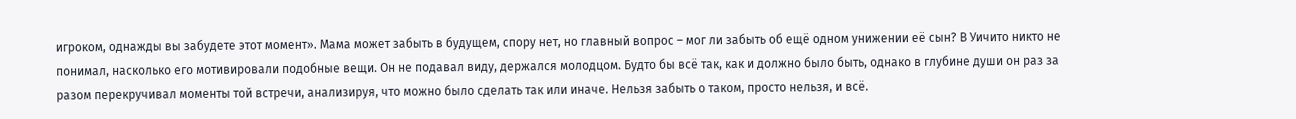игроком, однажды вы забудете этот момент». Мама может забыть в будущем, спору нет, но главный вопрос – мог ли забыть об ещё одном унижении её сын? В Уичито никто не понимал, насколько его мотивировали подобные вещи. Он не подавал виду, держался молодцом. Будто бы всё так, как и должно было быть, однако в глубине души он раз за разом перекручивал моменты той встречи, анализируя, что можно было сделать так или иначе. Нельзя забыть о таком, просто нельзя, и всё.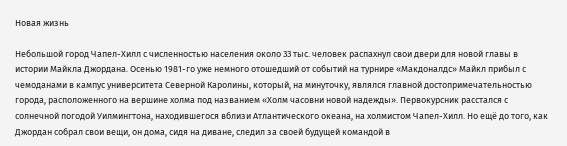Новая жизнь

Небольшой город Чапел-Хилл с численностью населения около 33 тыс. человек распахнул свои двери для новой главы в истории Майкла Джордана. Осенью 1981-го уже немного отошедший от событий на турнире «Макдоналдс» Майкл прибыл с чемоданами в кампус университета Северной Каролины, который, на минуточку, являлся главной достопримечательностью города, расположенного на вершине холма под названием «Холм часовни новой надежды». Первокурсник расстался с солнечной погодой Уилмингтона, находившегося вблизи Атлантического океана, на холмистом Чапел-Хилл. Но ещё до того, как Джордан собрал свои вещи, он дома, сидя на диване, следил за своей будущей командой в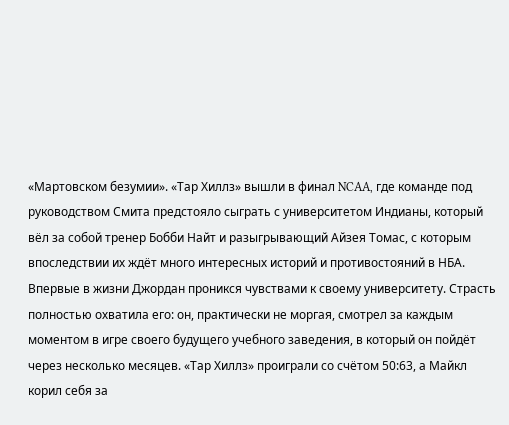«Мартовском безумии». «Тар Хиллз» вышли в финал NCAA, где команде под руководством Смита предстояло сыграть с университетом Индианы, который вёл за собой тренер Бобби Найт и разыгрывающий Айзея Томас, с которым впоследствии их ждёт много интересных историй и противостояний в НБА. Впервые в жизни Джордан проникся чувствами к своему университету. Страсть полностью охватила его: он, практически не моргая, смотрел за каждым моментом в игре своего будущего учебного заведения, в который он пойдёт через несколько месяцев. «Тар Хиллз» проиграли со счётом 50:63, а Майкл корил себя за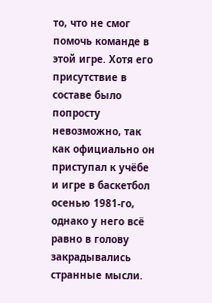то, что не смог помочь команде в этой игре. Хотя его присутствие в составе было попросту невозможно, так как официально он приступал к учёбе и игре в баскетбол осенью 1981-го, однако у него всё равно в голову закрадывались странные мысли.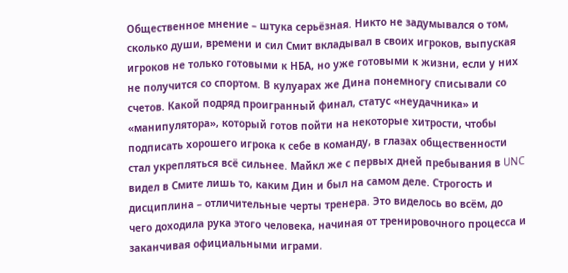Общественное мнение – штука серьёзная. Никто не задумывался о том, сколько души, времени и сил Смит вкладывал в своих игроков, выпуская игроков не только готовыми к НБА, но уже готовыми к жизни, если у них не получится со спортом. В кулуарах же Дина понемногу списывали со счетов. Какой подряд проигранный финал, статус «неудачника» и «манипулятора», который готов пойти на некоторые хитрости, чтобы подписать хорошего игрока к себе в команду, в глазах общественности стал укрепляться всё сильнее. Майкл же с первых дней пребывания в UNC видел в Смите лишь то, каким Дин и был на самом деле. Строгость и дисциплина – отличительные черты тренера. Это виделось во всём, до чего доходила рука этого человека, начиная от тренировочного процесса и заканчивая официальными играми.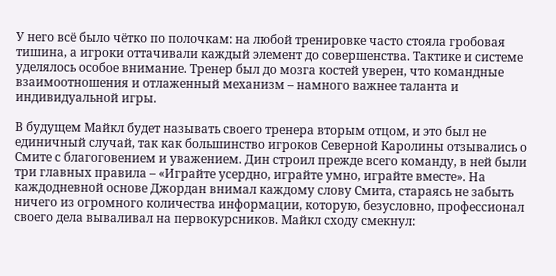У него всё было чётко по полочкам: на любой тренировке часто стояла гробовая тишина, а игроки оттачивали каждый элемент до совершенства. Тактике и системе уделялось особое внимание. Тренер был до мозга костей уверен, что командные взаимоотношения и отлаженный механизм – намного важнее таланта и индивидуальной игры.

В будущем Майкл будет называть своего тренера вторым отцом, и это был не единичный случай, так как большинство игроков Северной Каролины отзывались о Смите с благоговением и уважением. Дин строил прежде всего команду, в ней были три главных правила – «Играйте усердно, играйте умно, играйте вместе». На каждодневной основе Джордан внимал каждому слову Смита, стараясь не забыть ничего из огромного количества информации, которую, безусловно, профессионал своего дела вываливал на первокурсников. Майкл сходу смекнул: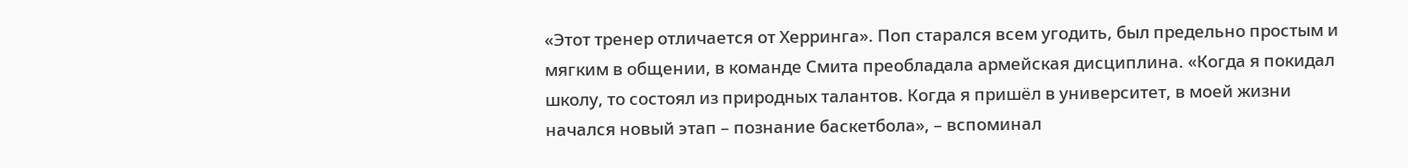«Этот тренер отличается от Херринга». Поп старался всем угодить, был предельно простым и мягким в общении, в команде Смита преобладала армейская дисциплина. «Когда я покидал школу, то состоял из природных талантов. Когда я пришёл в университет, в моей жизни начался новый этап – познание баскетбола», – вспоминал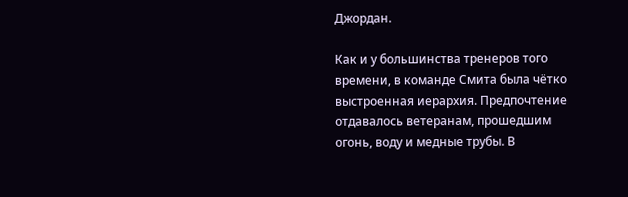Джордан.

Как и у большинства тренеров того времени, в команде Смита была чётко выстроенная иерархия. Предпочтение отдавалось ветеранам, прошедшим огонь, воду и медные трубы. В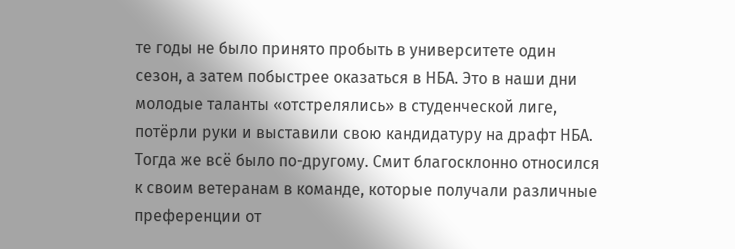те годы не было принято пробыть в университете один сезон, а затем побыстрее оказаться в НБА. Это в наши дни молодые таланты «отстрелялись» в студенческой лиге, потёрли руки и выставили свою кандидатуру на драфт НБА. Тогда же всё было по-другому. Смит благосклонно относился к своим ветеранам в команде, которые получали различные преференции от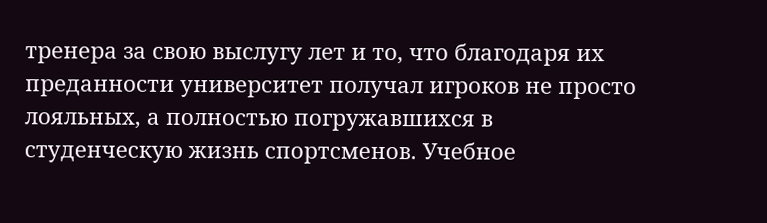тренера за свою выслугу лет и то, что благодаря их преданности университет получал игроков не просто лояльных, а полностью погружавшихся в студенческую жизнь спортсменов. Учебное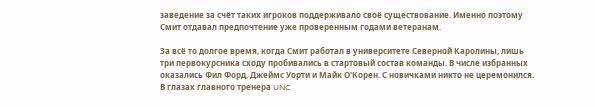заведение за счёт таких игроков поддерживало своё существование. Именно поэтому Смит отдавал предпочтение уже проверенным годами ветеранам.

За всё то долгое время, когда Смит работал в университете Северной Каролины, лишь три первокурсника сходу пробивались в стартовый состав команды. В числе избранных оказались Фил Форд, Джеймс Уорти и Майк О'Корен. С новичками никто не церемонился. В глазах главного тренера UNC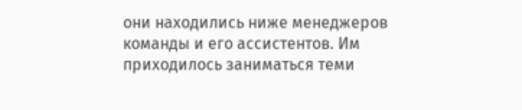они находились ниже менеджеров команды и его ассистентов. Им приходилось заниматься теми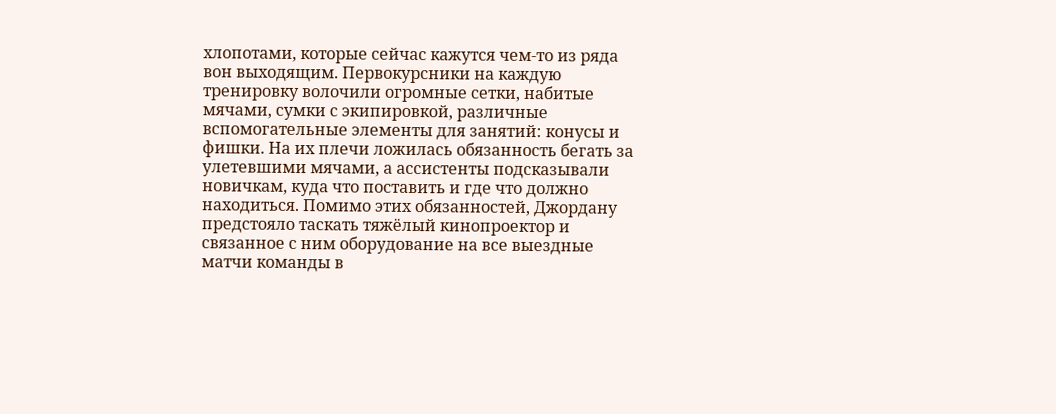хлопотами, которые сейчас кажутся чем-то из ряда вон выходящим. Первокурсники на каждую тренировку волочили огромные сетки, набитые мячами, сумки с экипировкой, различные вспомогательные элементы для занятий: конусы и фишки. На их плечи ложилась обязанность бегать за улетевшими мячами, а ассистенты подсказывали новичкам, куда что поставить и где что должно находиться. Помимо этих обязанностей, Джордану предстояло таскать тяжёлый кинопроектор и связанное с ним оборудование на все выездные матчи команды в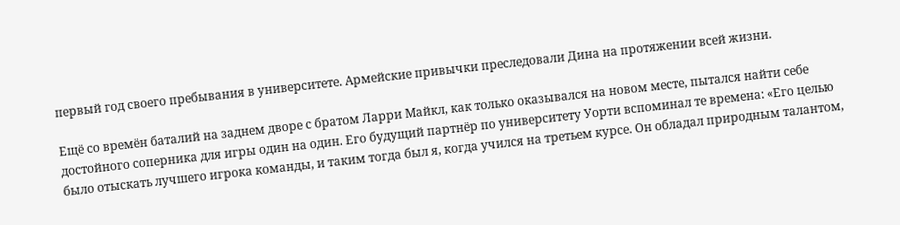первый год своего пребывания в университете. Армейские привычки преследовали Дина на протяжении всей жизни.

Ещё со времён баталий на заднем дворе с братом Ларри Майкл, как только оказывался на новом месте, пытался найти себе достойного соперника для игры один на один. Его будущий партнёр по университету Уорти вспоминал те времена: «Его целью было отыскать лучшего игрока команды, и таким тогда был я, когда учился на третьем курсе. Он обладал природным талантом,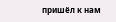пришёл к нам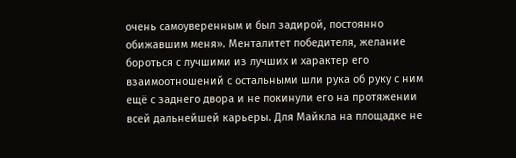очень самоуверенным и был задирой, постоянно обижавшим меня». Менталитет победителя, желание бороться с лучшими из лучших и характер его взаимоотношений с остальными шли рука об руку с ним ещё с заднего двора и не покинули его на протяжении всей дальнейшей карьеры. Для Майкла на площадке не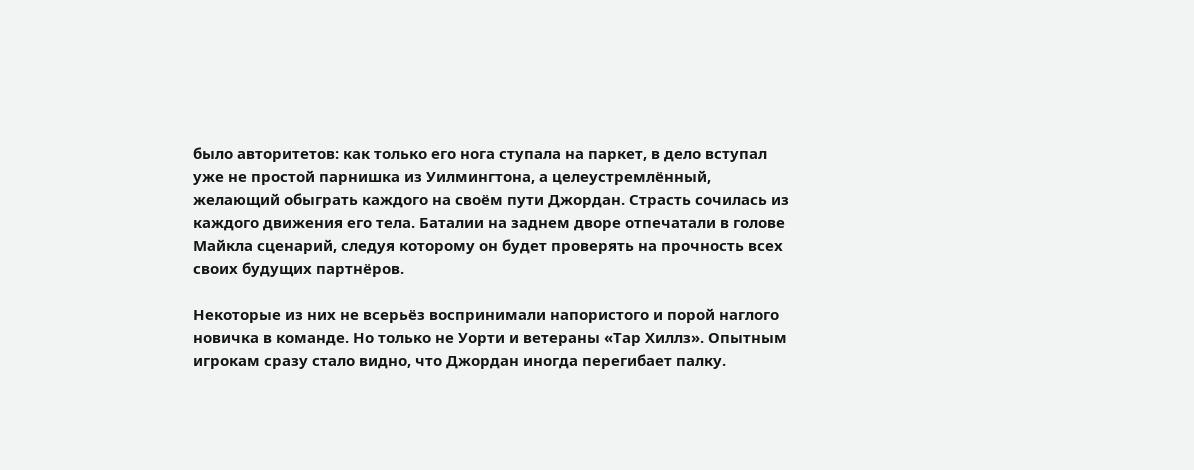было авторитетов: как только его нога ступала на паркет, в дело вступал уже не простой парнишка из Уилмингтона, а целеустремлённый, желающий обыграть каждого на своём пути Джордан. Страсть сочилась из каждого движения его тела. Баталии на заднем дворе отпечатали в голове Майкла сценарий, следуя которому он будет проверять на прочность всех своих будущих партнёров.

Некоторые из них не всерьёз воспринимали напористого и порой наглого новичка в команде. Но только не Уорти и ветераны «Тар Хиллз». Опытным игрокам сразу стало видно, что Джордан иногда перегибает палку.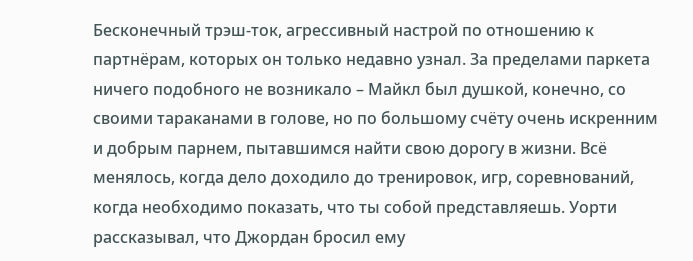Бесконечный трэш-ток, агрессивный настрой по отношению к партнёрам, которых он только недавно узнал. За пределами паркета ничего подобного не возникало – Майкл был душкой, конечно, со своими тараканами в голове, но по большому счёту очень искренним и добрым парнем, пытавшимся найти свою дорогу в жизни. Всё менялось, когда дело доходило до тренировок, игр, соревнований, когда необходимо показать, что ты собой представляешь. Уорти рассказывал, что Джордан бросил ему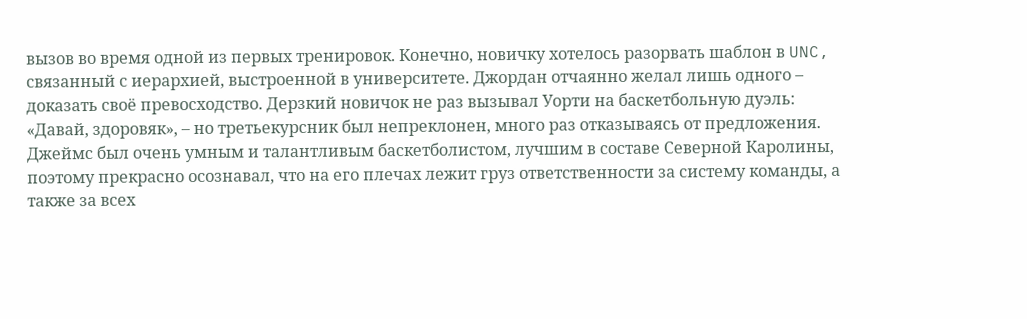вызов во время одной из первых тренировок. Конечно, новичку хотелось разорвать шаблон в UNC, связанный с иерархией, выстроенной в университете. Джордан отчаянно желал лишь одного – доказать своё превосходство. Дерзкий новичок не раз вызывал Уорти на баскетбольную дуэль: «Давай, здоровяк», – но третьекурсник был непреклонен, много раз отказываясь от предложения. Джеймс был очень умным и талантливым баскетболистом, лучшим в составе Северной Каролины, поэтому прекрасно осознавал, что на его плечах лежит груз ответственности за систему команды, а также за всех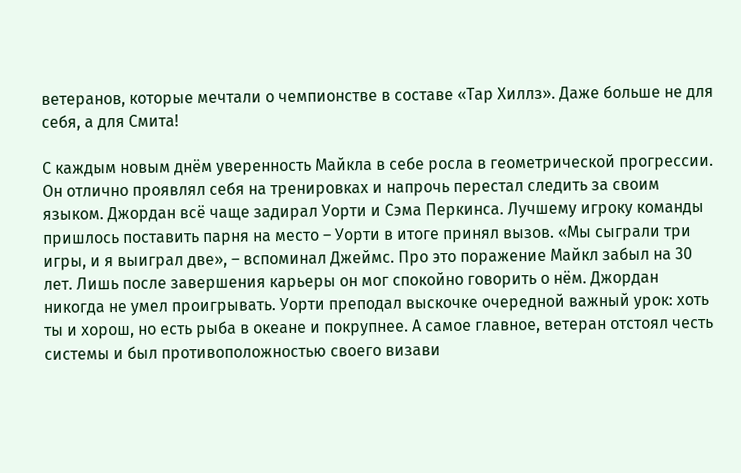ветеранов, которые мечтали о чемпионстве в составе «Тар Хиллз». Даже больше не для себя, а для Смита!

С каждым новым днём уверенность Майкла в себе росла в геометрической прогрессии. Он отлично проявлял себя на тренировках и напрочь перестал следить за своим языком. Джордан всё чаще задирал Уорти и Сэма Перкинса. Лучшему игроку команды пришлось поставить парня на место – Уорти в итоге принял вызов. «Мы сыграли три игры, и я выиграл две», – вспоминал Джеймс. Про это поражение Майкл забыл на 30 лет. Лишь после завершения карьеры он мог спокойно говорить о нём. Джордан никогда не умел проигрывать. Уорти преподал выскочке очередной важный урок: хоть ты и хорош, но есть рыба в океане и покрупнее. А самое главное, ветеран отстоял честь системы и был противоположностью своего визави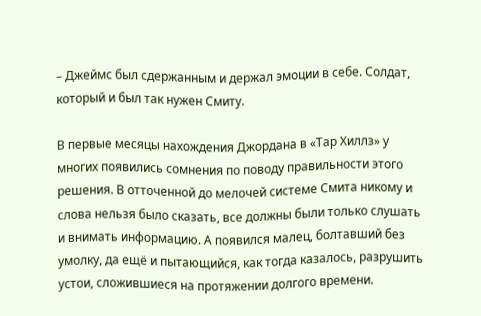– Джеймс был сдержанным и держал эмоции в себе. Солдат, который и был так нужен Смиту.

В первые месяцы нахождения Джордана в «Тар Хиллз» у многих появились сомнения по поводу правильности этого решения. В отточенной до мелочей системе Смита никому и слова нельзя было сказать, все должны были только слушать и внимать информацию. А появился малец, болтавший без умолку, да ещё и пытающийся, как тогда казалось, разрушить устои, сложившиеся на протяжении долгого времени.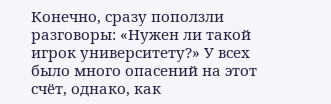Конечно, сразу поползли разговоры: «Нужен ли такой игрок университету?» У всех было много опасений на этот счёт, однако, как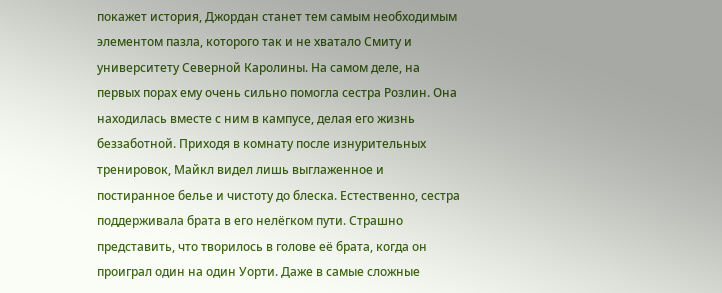покажет история, Джордан станет тем самым необходимым элементом пазла, которого так и не хватало Смиту и университету Северной Каролины. На самом деле, на первых порах ему очень сильно помогла сестра Розлин. Она находилась вместе с ним в кампусе, делая его жизнь беззаботной. Приходя в комнату после изнурительных тренировок, Майкл видел лишь выглаженное и постиранное белье и чистоту до блеска. Естественно, сестра поддерживала брата в его нелёгком пути. Страшно представить, что творилось в голове её брата, когда он проиграл один на один Уорти. Даже в самые сложные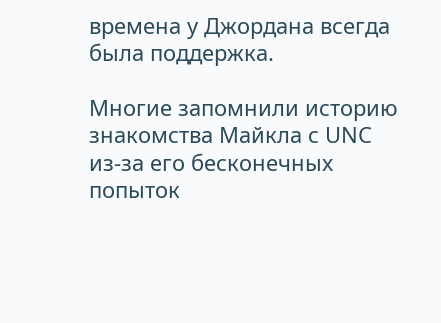времена у Джордана всегда была поддержка.

Многие запомнили историю знакомства Майкла с UNC из-за его бесконечных попыток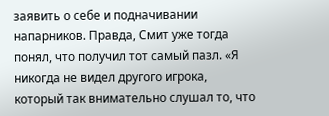заявить о себе и подначивании напарников. Правда, Смит уже тогда понял, что получил тот самый пазл. «Я никогда не видел другого игрока, который так внимательно слушал то, что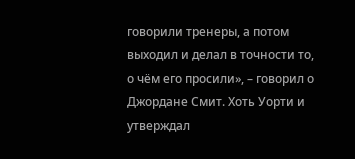говорили тренеры, а потом выходил и делал в точности то, о чём его просили», – говорил о Джордане Смит. Хоть Уорти и утверждал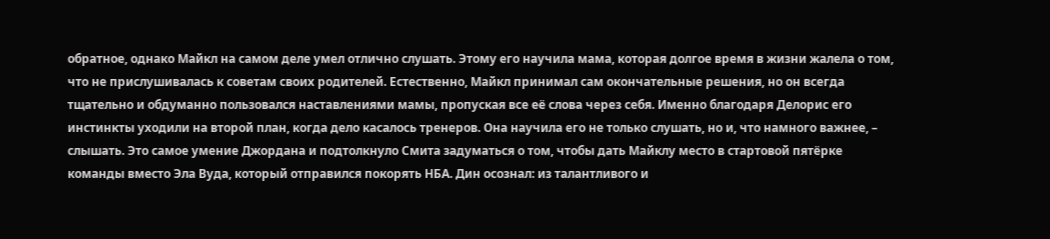обратное, однако Майкл на самом деле умел отлично слушать. Этому его научила мама, которая долгое время в жизни жалела о том, что не прислушивалась к советам своих родителей. Естественно, Майкл принимал сам окончательные решения, но он всегда тщательно и обдуманно пользовался наставлениями мамы, пропуская все её слова через себя. Именно благодаря Делорис его инстинкты уходили на второй план, когда дело касалось тренеров. Она научила его не только слушать, но и, что намного важнее, – слышать. Это самое умение Джордана и подтолкнуло Смита задуматься о том, чтобы дать Майклу место в стартовой пятёрке команды вместо Эла Вуда, который отправился покорять НБА. Дин осознал: из талантливого и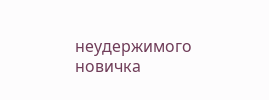неудержимого новичка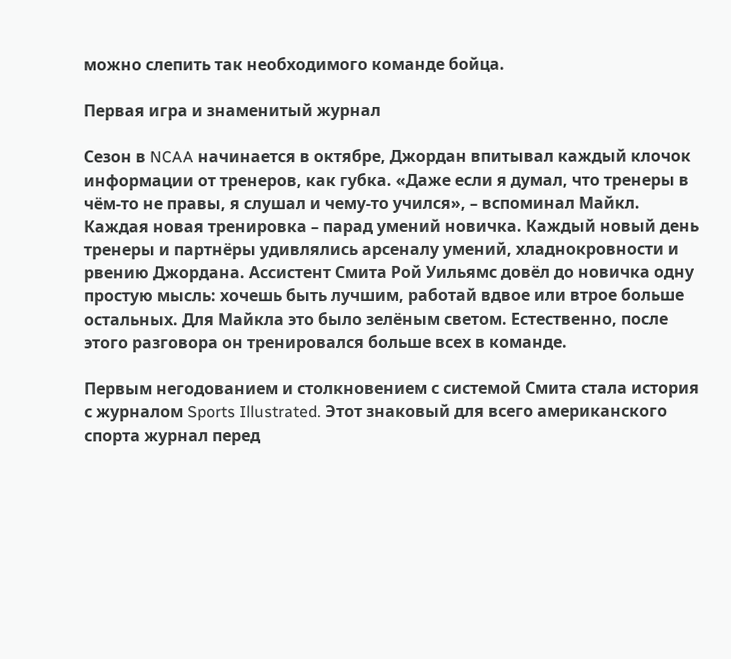можно слепить так необходимого команде бойца.

Первая игра и знаменитый журнал

Сезон в NCAA начинается в октябре, Джордан впитывал каждый клочок информации от тренеров, как губка. «Даже если я думал, что тренеры в чём-то не правы, я слушал и чему-то учился», – вспоминал Майкл. Каждая новая тренировка – парад умений новичка. Каждый новый день тренеры и партнёры удивлялись арсеналу умений, хладнокровности и рвению Джордана. Ассистент Смита Рой Уильямс довёл до новичка одну простую мысль: хочешь быть лучшим, работай вдвое или втрое больше остальных. Для Майкла это было зелёным светом. Естественно, после этого разговора он тренировался больше всех в команде.

Первым негодованием и столкновением с системой Смита стала история с журналом Sports Illustrated. Этот знаковый для всего американского спорта журнал перед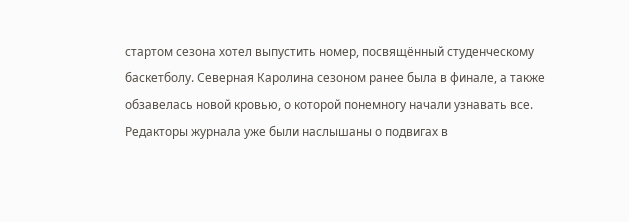стартом сезона хотел выпустить номер, посвящённый студенческому баскетболу. Северная Каролина сезоном ранее была в финале, а также обзавелась новой кровью, о которой понемногу начали узнавать все. Редакторы журнала уже были наслышаны о подвигах в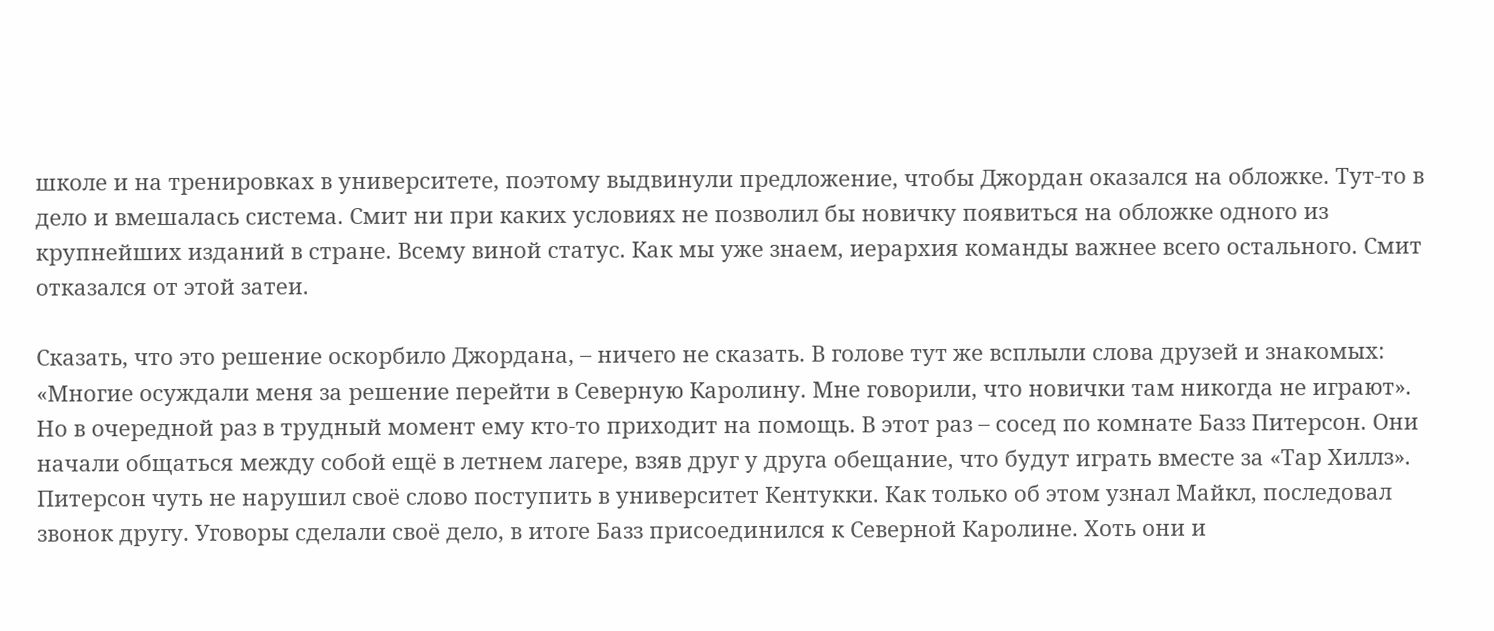школе и на тренировках в университете, поэтому выдвинули предложение, чтобы Джордан оказался на обложке. Тут-то в дело и вмешалась система. Смит ни при каких условиях не позволил бы новичку появиться на обложке одного из крупнейших изданий в стране. Всему виной статус. Как мы уже знаем, иерархия команды важнее всего остального. Смит отказался от этой затеи.

Сказать, что это решение оскорбило Джордана, – ничего не сказать. В голове тут же всплыли слова друзей и знакомых: «Многие осуждали меня за решение перейти в Северную Каролину. Мне говорили, что новички там никогда не играют». Но в очередной раз в трудный момент ему кто-то приходит на помощь. В этот раз – сосед по комнате Базз Питерсон. Они начали общаться между собой ещё в летнем лагере, взяв друг у друга обещание, что будут играть вместе за «Тар Хиллз». Питерсон чуть не нарушил своё слово поступить в университет Кентукки. Как только об этом узнал Майкл, последовал звонок другу. Уговоры сделали своё дело, в итоге Базз присоединился к Северной Каролине. Хоть они и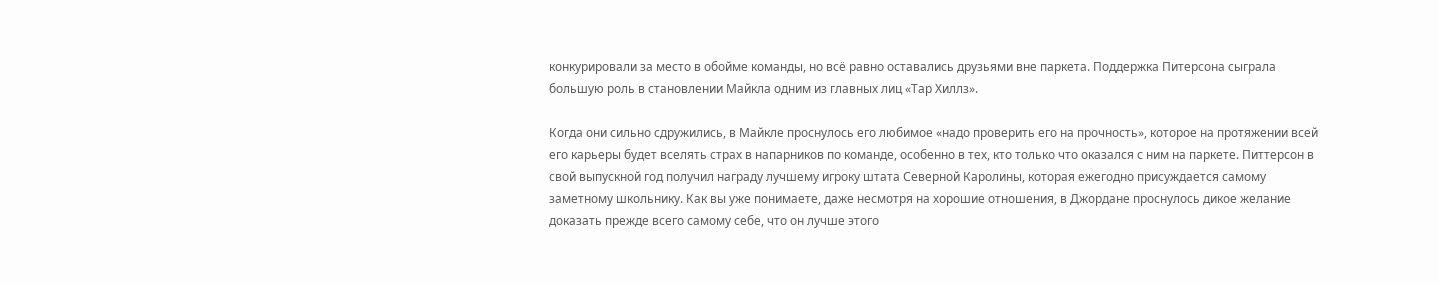конкурировали за место в обойме команды, но всё равно оставались друзьями вне паркета. Поддержка Питерсона сыграла большую роль в становлении Майкла одним из главных лиц «Тар Хиллз».

Когда они сильно сдружились, в Майкле проснулось его любимое «надо проверить его на прочность», которое на протяжении всей его карьеры будет вселять страх в напарников по команде, особенно в тех, кто только что оказался с ним на паркете. Питтерсон в свой выпускной год получил награду лучшему игроку штата Северной Каролины, которая ежегодно присуждается самому заметному школьнику. Как вы уже понимаете, даже несмотря на хорошие отношения, в Джордане проснулось дикое желание доказать прежде всего самому себе, что он лучше этого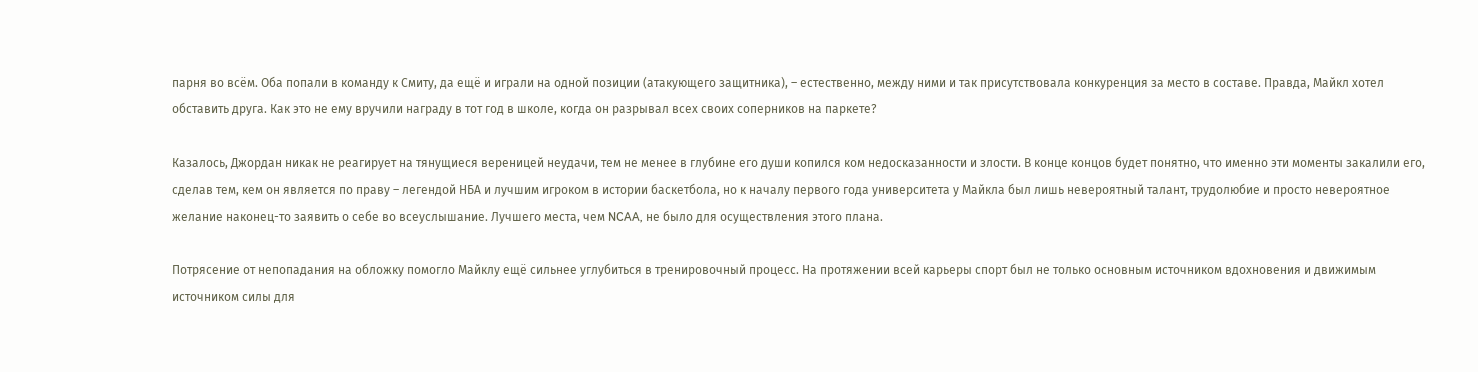парня во всём. Оба попали в команду к Смиту, да ещё и играли на одной позиции (атакующего защитника), – естественно, между ними и так присутствовала конкуренция за место в составе. Правда, Майкл хотел обставить друга. Как это не ему вручили награду в тот год в школе, когда он разрывал всех своих соперников на паркете?

Казалось, Джордан никак не реагирует на тянущиеся вереницей неудачи, тем не менее в глубине его души копился ком недосказанности и злости. В конце концов будет понятно, что именно эти моменты закалили его, сделав тем, кем он является по праву – легендой НБА и лучшим игроком в истории баскетбола, но к началу первого года университета у Майкла был лишь невероятный талант, трудолюбие и просто невероятное желание наконец-то заявить о себе во всеуслышание. Лучшего места, чем NCAA, не было для осуществления этого плана.

Потрясение от непопадания на обложку помогло Майклу ещё сильнее углубиться в тренировочный процесс. На протяжении всей карьеры спорт был не только основным источником вдохновения и движимым источником силы для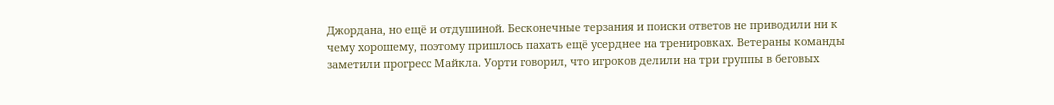Джордана, но ещё и отдушиной. Бесконечные терзания и поиски ответов не приводили ни к чему хорошему, поэтому пришлось пахать ещё усерднее на тренировках. Ветераны команды заметили прогресс Майкла. Уорти говорил, что игроков делили на три группы в беговых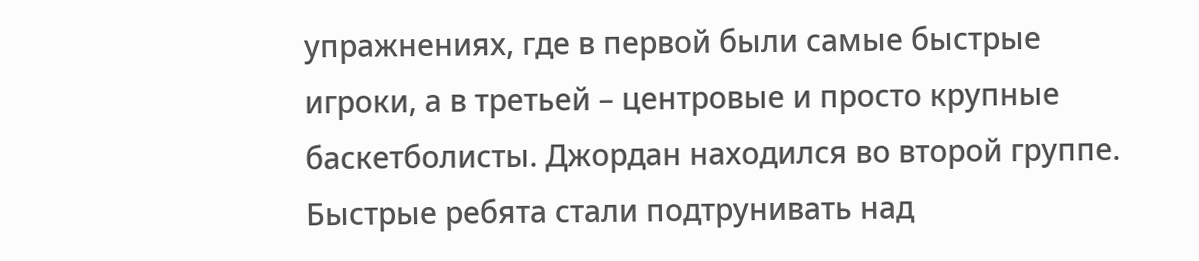упражнениях, где в первой были самые быстрые игроки, а в третьей – центровые и просто крупные баскетболисты. Джордан находился во второй группе. Быстрые ребята стали подтрунивать над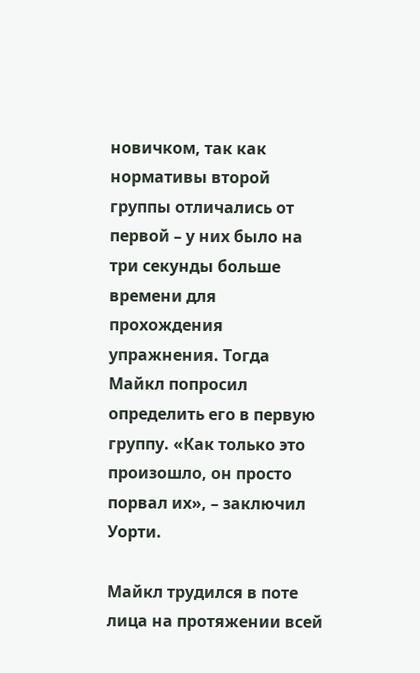новичком, так как нормативы второй группы отличались от первой – у них было на три секунды больше времени для прохождения упражнения. Тогда Майкл попросил определить его в первую группу. «Как только это произошло, он просто порвал их», – заключил Уорти.

Майкл трудился в поте лица на протяжении всей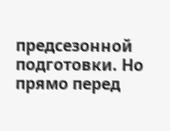предсезонной подготовки. Но прямо перед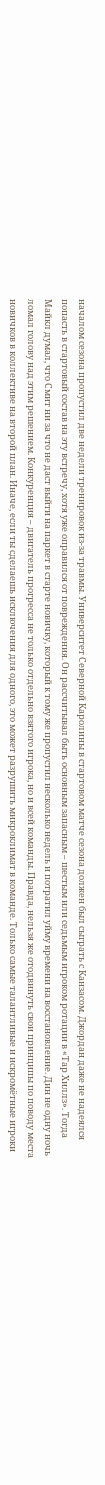началом сезона пропустил две недели тренировок из-за травмы. Университет Северной Каролины в стартовом матче сезона должен был сыграть с Канзасом. Джордан даже не надеялся попасть в стартовый состав на эту встречу, хотя уже оправился от повреждения. Он рассчитывал быть основным запасным – шестым или седьмым игроком ротации в «Тар Хиллз». Тогда Майкл думал, что Смит ни за что не даст выйти на паркет в старте новичку, который к тому же пропустил несколько недель и потратил уйму времени на восстановление. Дин не одну ночь ломал голову над этим решением. Конкуренция – двигатель прогресса не только отдельно взятого игрока, но и всей команды. Правда, нельзя же отодвинуть свои принципы по поводу места новичков в коллективе на второй план. Иначе, если ты сделаешь исключения для одного, это может разрушить микроклимат в команде. Только самые талантливые и искромётные игроки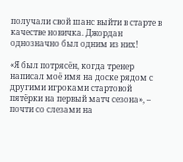получали свой шанс выйти в старте в качестве новичка. Джордан однозначно был одним из них!

«Я был потрясён, когда тренер написал моё имя на доске рядом с другими игроками стартовой пятёрки на первый матч сезона», – почти со слезами на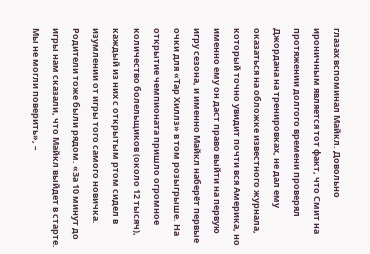глазах вспоминал Майкл. Довольно ироничным является тот факт, что Смит на протяжении долгого времени проверял Джордана на тренировках, не дал ему оказаться на обложке известного журнала, который точно увидит почти вся Америка, но именно ему он даст право выйти на первую игру сезона, и именно Майкл наберёт первые очки для «Тар Хиллз» в том розыгрыше. На открытие чемпионата пришло огромное количество болельщиков (около 12 тысяч), каждый из них с открытым ртом сидел в изумлении от игры того самого новичка. Родители тоже были рядом. «За 10 минут до игры нам сказали, что Майкл выйдет в старте. Мы не могли поверить», –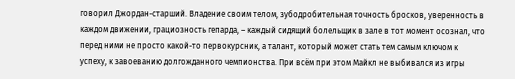говорил Джордан-старший. Владение своим телом, зубодробительная точность бросков, уверенность в каждом движении, грациозность гепарда, – каждый сидящий болельщик в зале в тот момент осознал, что перед ними не просто какой-то первокурсник, а талант, который может стать тем самым ключом к успеху, к завоеванию долгожданного чемпионства. При всём при этом Майкл не выбивался из игры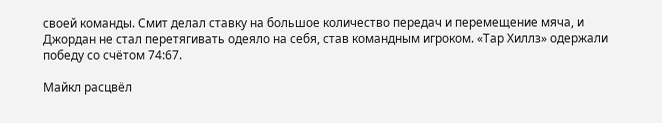своей команды. Смит делал ставку на большое количество передач и перемещение мяча, и Джордан не стал перетягивать одеяло на себя, став командным игроком. «Тар Хиллз» одержали победу со счётом 74:67.

Майкл расцвёл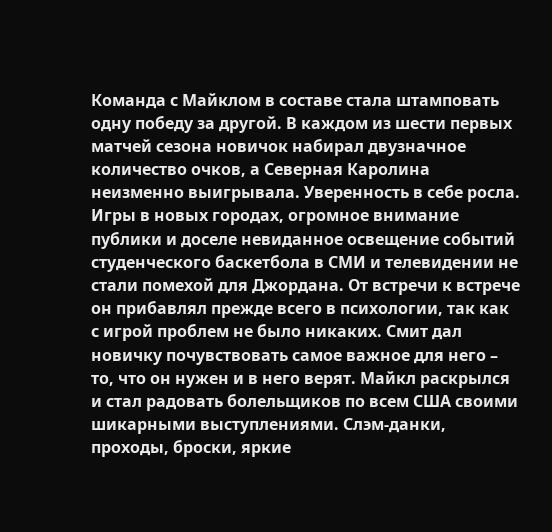Команда с Майклом в составе стала штамповать одну победу за другой. В каждом из шести первых матчей сезона новичок набирал двузначное количество очков, а Северная Каролина неизменно выигрывала. Уверенность в себе росла. Игры в новых городах, огромное внимание публики и доселе невиданное освещение событий студенческого баскетбола в СМИ и телевидении не стали помехой для Джордана. От встречи к встрече он прибавлял прежде всего в психологии, так как с игрой проблем не было никаких. Смит дал новичку почувствовать самое важное для него – то, что он нужен и в него верят. Майкл раскрылся и стал радовать болельщиков по всем США своими шикарными выступлениями. Слэм-данки, проходы, броски, яркие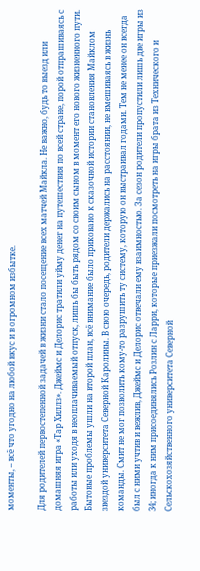моменты, – всё что угодно на любой вкус и в огромном избытке.

Для родителей первостепенной задачей в жизни стало посещение всех матчей Майкла. Не важно, будь то выезд или домашняя игра «Тар Хиллз». Джеймс и Делорис тратили уйму денег на путешествия по всей стране, порой отпрашиваясь с работы или уходя в неоплачиваемый отпуск, лишь бы быть рядом со своим сыном в момент его нового жизненного пути. Бытовые проблемы ушли на второй план, всё внимание было приковано к сказочной истории становления Майклом звездой университета Северной Каролины. В свою очередь, родители держались на расстоянии, не вмешиваясь в жизнь команды. Смит не мог позволить кому-то разрушить ту систему, которую он выстраивал годами. Тем не менее он всегда был с ними учтив и вежлив, Джеймс и Делорис отвечали ему взаимностью. За сезон родители пропустили лишь две игры из 34; иногда к ним присоединялись Розлин с Ларри, которые приезжали посмотреть на игры брата из Технического и Сельскохозяйственного университета Северной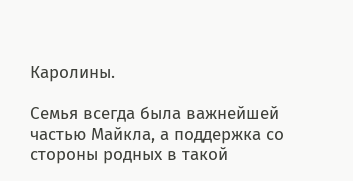Каролины.

Семья всегда была важнейшей частью Майкла, а поддержка со стороны родных в такой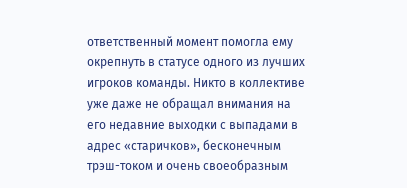ответственный момент помогла ему окрепнуть в статусе одного из лучших игроков команды. Никто в коллективе уже даже не обращал внимания на его недавние выходки с выпадами в адрес «старичков», бесконечным трэш-током и очень своеобразным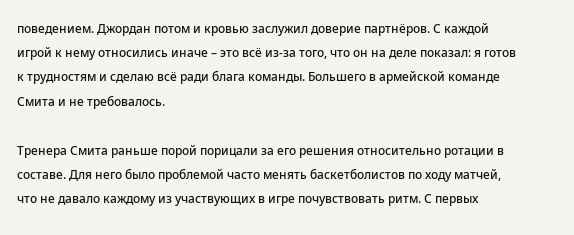поведением. Джордан потом и кровью заслужил доверие партнёров. С каждой игрой к нему относились иначе – это всё из-за того, что он на деле показал: я готов к трудностям и сделаю всё ради блага команды. Большего в армейской команде Смита и не требовалось.

Тренера Смита раньше порой порицали за его решения относительно ротации в составе. Для него было проблемой часто менять баскетболистов по ходу матчей, что не давало каждому из участвующих в игре почувствовать ритм. С первых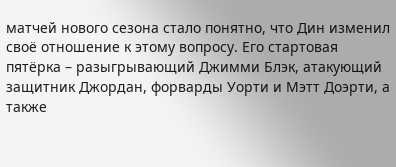матчей нового сезона стало понятно, что Дин изменил своё отношение к этому вопросу. Его стартовая пятёрка – разыгрывающий Джимми Блэк, атакующий защитник Джордан, форварды Уорти и Мэтт Доэрти, а также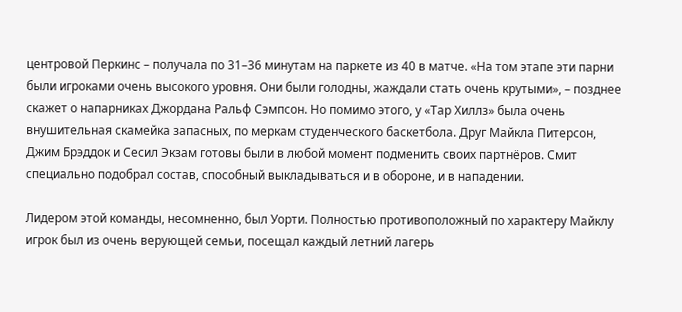центровой Перкинс – получала по 31–36 минутам на паркете из 40 в матче. «На том этапе эти парни были игроками очень высокого уровня. Они были голодны, жаждали стать очень крутыми», – позднее скажет о напарниках Джордана Ральф Сэмпсон. Но помимо этого, у «Тар Хиллз» была очень внушительная скамейка запасных, по меркам студенческого баскетбола. Друг Майкла Питерсон, Джим Брэддок и Сесил Экзам готовы были в любой момент подменить своих партнёров. Смит специально подобрал состав, способный выкладываться и в обороне, и в нападении.

Лидером этой команды, несомненно, был Уорти. Полностью противоположный по характеру Майклу игрок был из очень верующей семьи, посещал каждый летний лагерь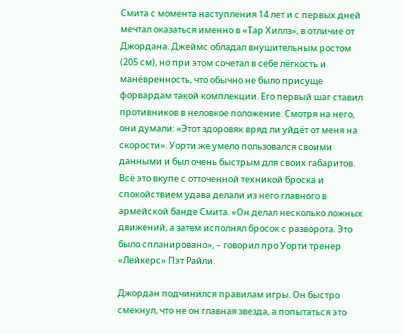Смита с момента наступления 14 лет и с первых дней мечтал оказаться именно в «Тар Хиллз», в отличие от Джордана. Джеймс обладал внушительным ростом (205 см), но при этом сочетал в себе лёгкость и манёвренность, что обычно не было присуще форвардам такой комплекции. Его первый шаг ставил противников в неловкое положение. Смотря на него, они думали: «Этот здоровяк вряд ли уйдёт от меня на скорости». Уорти же умело пользовался своими данными и был очень быстрым для своих габаритов. Всё это вкупе с отточенной техникой броска и спокойствием удава делали из него главного в армейской банде Смита. «Он делал несколько ложных движений, а затем исполнял бросок с разворота. Это было спланировано», – говорил про Уорти тренер «Лейкерс» Пэт Райли.

Джордан подчинился правилам игры. Он быстро смекнул, что не он главная звезда, а попытаться это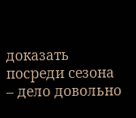доказать посреди сезона – дело довольно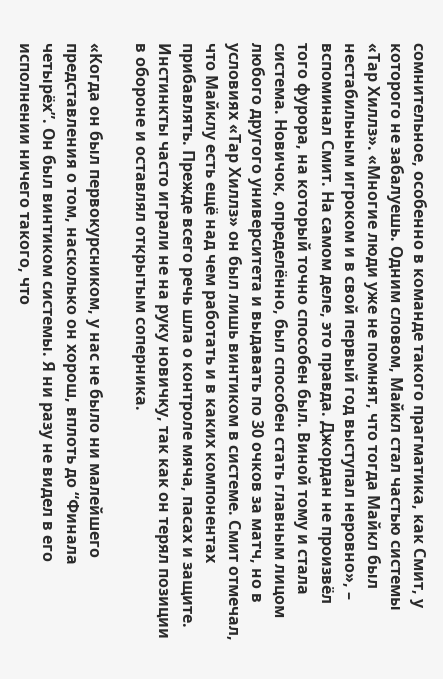сомнительное, особенно в команде такого прагматика, как Смит, у которого не забалуешь. Одним словом, Майкл стал частью системы «Тар Хиллз». «Многие люди уже не помнят, что тогда Майкл был нестабильным игроком и в свой первый год выступал неровно», – вспоминал Смит. На самом деле, это правда. Джордан не произвёл того фурора, на который точно способен был. Виной тому и стала система. Новичок, определённо, был способен стать главным лицом любого другого университета и выдавать по 30 очков за матч, но в условиях «Тар Хиллз» он был лишь винтиком в системе. Смит отмечал, что Майклу есть ещё над чем работать и в каких компонентах прибавлять. Прежде всего речь шла о контроле мяча, пасах и защите. Инстинкты часто играли не на руку новичку, так как он терял позиции в обороне и оставлял открытым соперника.

«Когда он был первокурсником, у нас не было ни малейшего представления о том, насколько он хорош, вплоть до “Финала четырёх”. Он был винтиком системы. Я ни разу не видел в его исполнении ничего такого, что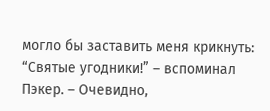могло бы заставить меня крикнуть: “Святые угодники!” – вспоминал Пэкер. – Очевидно,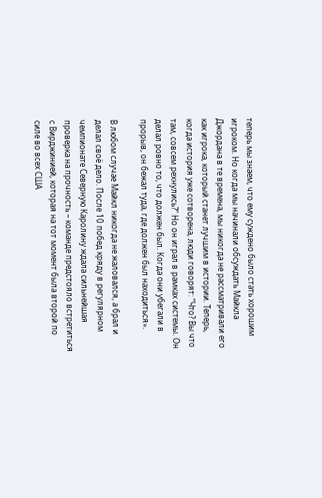теперь мы знаем, что ему суждено было стать хорошим игроком. Но когда мы начинали обсуждать Майкла Джордана в те времена, мы никогда не рассматривали его как игрока, который станет лучшим в истории. Теперь, когда история уже сотворена, люди говорят: “Что? Вы что там, совсем рехнулись?” Но он играл в рамках системы. Он делал ровно то, что должен был. Когда они убегали в прорыв, он бежал туда, где должен был находиться».

В любом случае Майкл никогда не жаловался, а брал и делал своё дело. После 10 побед кряду в регулярном чемпионате Северную Каролину ждала сильнейшая проверка на прочность – команде предстояло встретиться с Вирджинией, которая на тот момент была второй по силе во всех США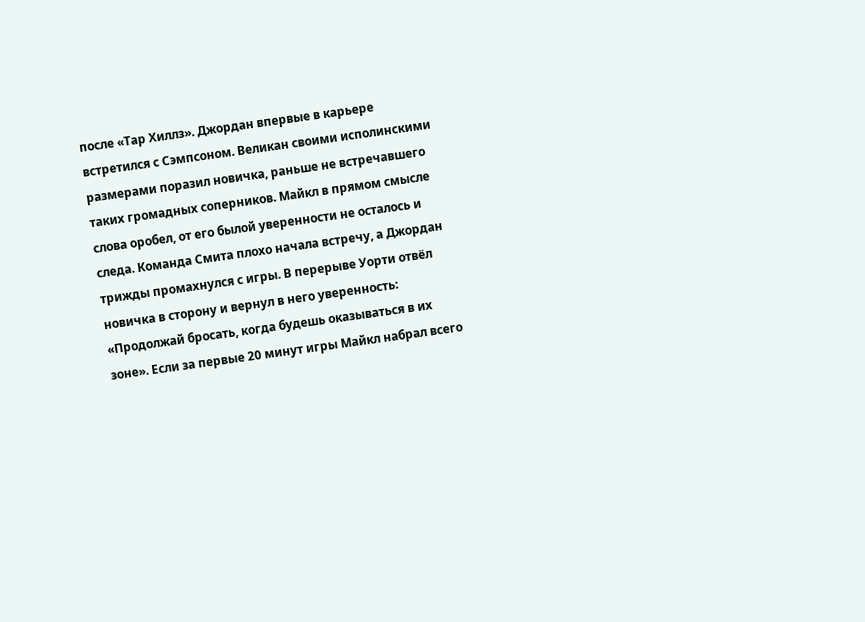после «Тар Хиллз». Джордан впервые в карьере встретился с Сэмпсоном. Великан своими исполинскими размерами поразил новичка, раньше не встречавшего таких громадных соперников. Майкл в прямом смысле слова оробел, от его былой уверенности не осталось и следа. Команда Смита плохо начала встречу, а Джордан трижды промахнулся с игры. В перерыве Уорти отвёл новичка в сторону и вернул в него уверенность: «Продолжай бросать, когда будешь оказываться в их зоне». Если за первые 20 минут игры Майкл набрал всего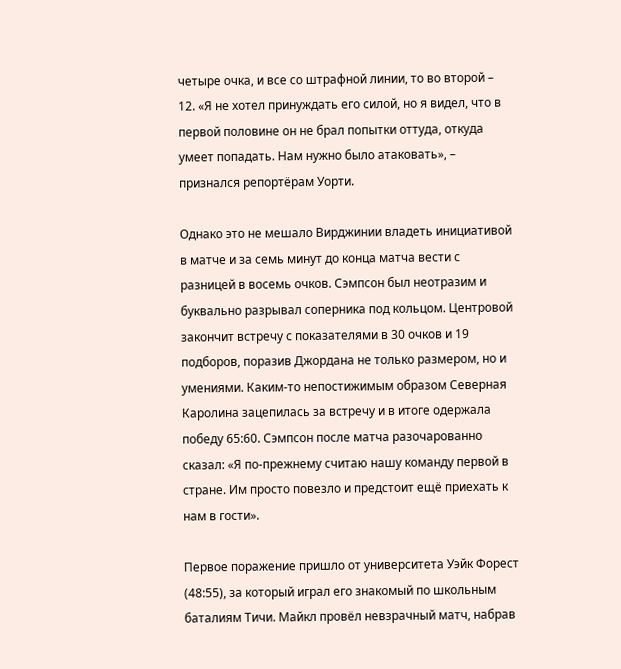четыре очка, и все со штрафной линии, то во второй – 12. «Я не хотел принуждать его силой, но я видел, что в первой половине он не брал попытки оттуда, откуда умеет попадать. Нам нужно было атаковать», – признался репортёрам Уорти.

Однако это не мешало Вирджинии владеть инициативой в матче и за семь минут до конца матча вести с разницей в восемь очков. Сэмпсон был неотразим и буквально разрывал соперника под кольцом. Центровой закончит встречу с показателями в 30 очков и 19 подборов, поразив Джордана не только размером, но и умениями. Каким-то непостижимым образом Северная Каролина зацепилась за встречу и в итоге одержала победу 65:60. Сэмпсон после матча разочарованно сказал: «Я по-прежнему считаю нашу команду первой в стране. Им просто повезло и предстоит ещё приехать к нам в гости».

Первое поражение пришло от университета Уэйк Форест (48:55), за который играл его знакомый по школьным баталиям Тичи. Майкл провёл невзрачный матч, набрав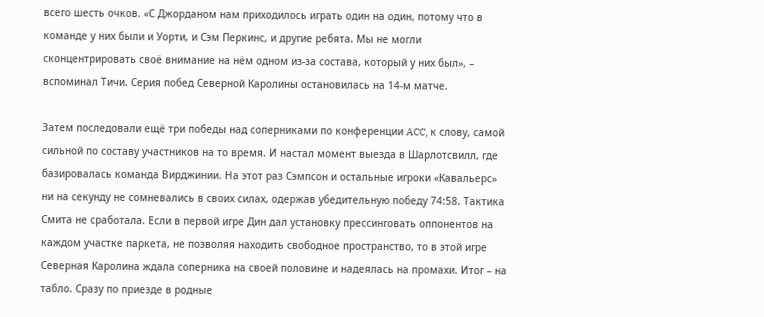всего шесть очков. «С Джорданом нам приходилось играть один на один, потому что в команде у них были и Уорти, и Сэм Перкинс, и другие ребята. Мы не могли сконцентрировать своё внимание на нём одном из-за состава, который у них был», – вспоминал Тичи. Серия побед Северной Каролины остановилась на 14-м матче.

Затем последовали ещё три победы над соперниками по конференции ACC, к слову, самой сильной по составу участников на то время. И настал момент выезда в Шарлотсвилл, где базировалась команда Вирджинии. На этот раз Сэмпсон и остальные игроки «Кавальерс» ни на секунду не сомневались в своих силах, одержав убедительную победу 74:58. Тактика Смита не сработала. Если в первой игре Дин дал установку прессинговать оппонентов на каждом участке паркета, не позволяя находить свободное пространство, то в этой игре Северная Каролина ждала соперника на своей половине и надеялась на промахи. Итог – на табло. Сразу по приезде в родные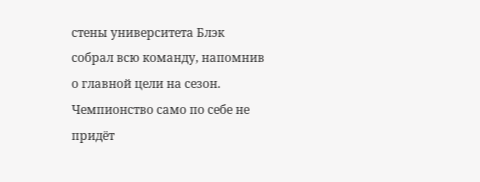стены университета Блэк собрал всю команду, напомнив о главной цели на сезон. Чемпионство само по себе не придёт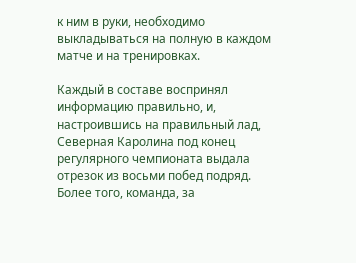к ним в руки, необходимо выкладываться на полную в каждом матче и на тренировках.

Каждый в составе воспринял информацию правильно, и, настроившись на правильный лад, Северная Каролина под конец регулярного чемпионата выдала отрезок из восьми побед подряд. Более того, команда, за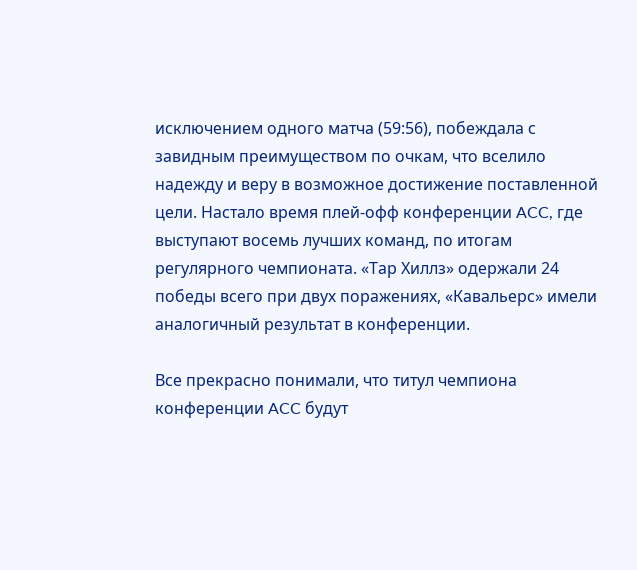исключением одного матча (59:56), побеждала с завидным преимуществом по очкам, что вселило надежду и веру в возможное достижение поставленной цели. Настало время плей-офф конференции ACC, где выступают восемь лучших команд, по итогам регулярного чемпионата. «Тар Хиллз» одержали 24 победы всего при двух поражениях, «Кавальерс» имели аналогичный результат в конференции.

Все прекрасно понимали, что титул чемпиона конференции ACC будут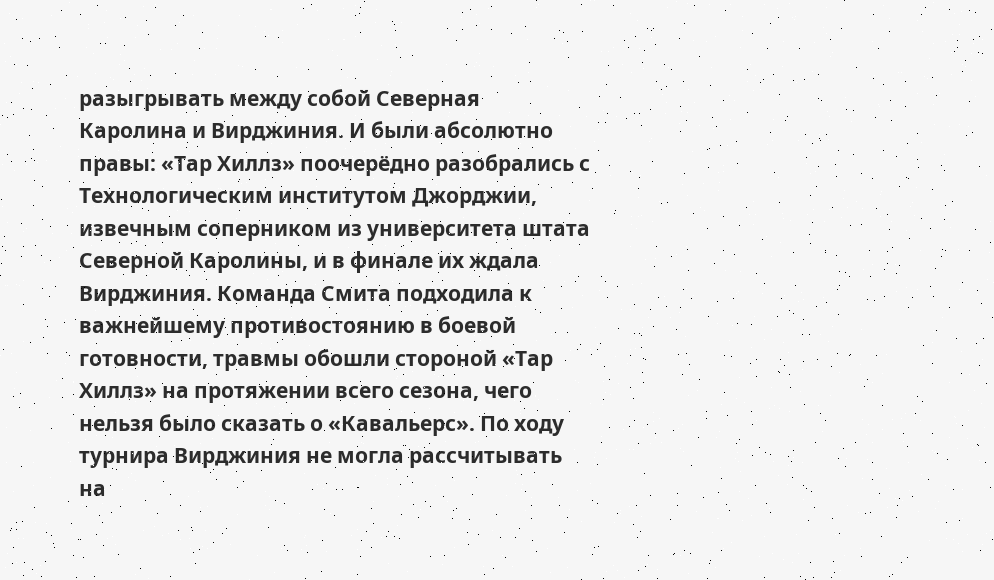разыгрывать между собой Северная Каролина и Вирджиния. И были абсолютно правы: «Тар Хиллз» поочерёдно разобрались с Технологическим институтом Джорджии, извечным соперником из университета штата Северной Каролины, и в финале их ждала Вирджиния. Команда Смита подходила к важнейшему противостоянию в боевой готовности, травмы обошли стороной «Тар Хиллз» на протяжении всего сезона, чего нельзя было сказать о «Кавальерс». По ходу турнира Вирджиния не могла рассчитывать на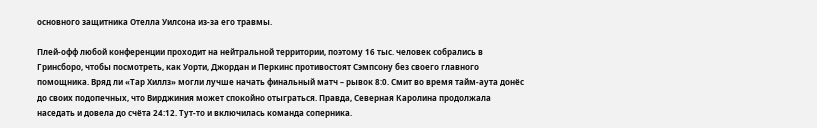основного защитника Отелла Уилсона из-за его травмы.

Плей-офф любой конференции проходит на нейтральной территории, поэтому 16 тыс. человек собрались в Гринсборо, чтобы посмотреть, как Уорти, Джордан и Перкинс противостоят Сэмпсону без своего главного помощника. Вряд ли «Тар Хиллз» могли лучше начать финальный матч – рывок 8:0. Смит во время тайм-аута донёс до своих подопечных, что Вирджиния может спокойно отыграться. Правда, Северная Каролина продолжала наседать и довела до счёта 24:12. Тут-то и включилась команда соперника.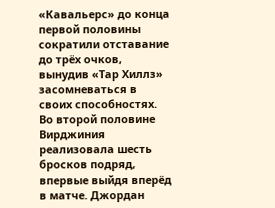«Кавальерс» до конца первой половины сократили отставание до трёх очков, вынудив «Тар Хиллз» засомневаться в своих способностях. Во второй половине Вирджиния реализовала шесть бросков подряд, впервые выйдя вперёд в матче. Джордан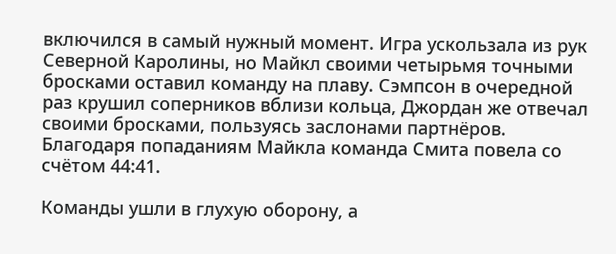включился в самый нужный момент. Игра ускользала из рук Северной Каролины, но Майкл своими четырьмя точными бросками оставил команду на плаву. Сэмпсон в очередной раз крушил соперников вблизи кольца, Джордан же отвечал своими бросками, пользуясь заслонами партнёров. Благодаря попаданиям Майкла команда Смита повела со счётом 44:41.

Команды ушли в глухую оборону, а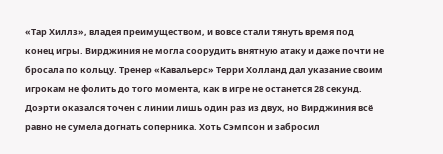«Тар Хиллз», владея преимуществом, и вовсе стали тянуть время под конец игры. Вирджиния не могла соорудить внятную атаку и даже почти не бросала по кольцу. Тренер «Кавальерс» Терри Холланд дал указание своим игрокам не фолить до того момента, как в игре не останется 28 секунд. Доэрти оказался точен с линии лишь один раз из двух, но Вирджиния всё равно не сумела догнать соперника. Хоть Сэмпсон и забросил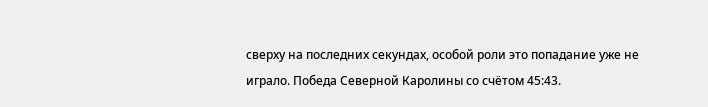сверху на последних секундах, особой роли это попадание уже не играло. Победа Северной Каролины со счётом 45:43.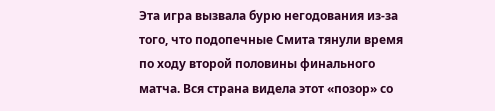Эта игра вызвала бурю негодования из-за того, что подопечные Смита тянули время по ходу второй половины финального матча. Вся страна видела этот «позор» со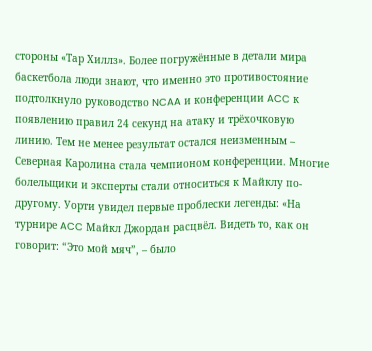стороны «Тар Хиллз». Более погружённые в детали мира баскетбола люди знают, что именно это противостояние подтолкнуло руководство NCAA и конференции ACC к появлению правил 24 секунд на атаку и трёхочковую линию. Тем не менее результат остался неизменным – Северная Каролина стала чемпионом конференции. Многие болельщики и эксперты стали относиться к Майклу по-другому. Уорти увидел первые проблески легенды: «На турнире ACC Майкл Джордан расцвёл. Видеть то, как он говорит: “Это мой мяч”, – было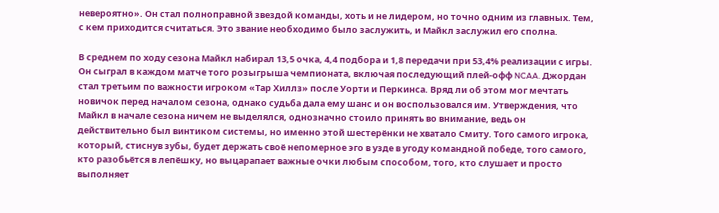невероятно». Он стал полноправной звездой команды, хоть и не лидером, но точно одним из главных. Тем, с кем приходится считаться. Это звание необходимо было заслужить, и Майкл заслужил его сполна.

В среднем по ходу сезона Майкл набирал 13,5 очка, 4,4 подбора и 1,8 передачи при 53,4% реализации с игры. Он сыграл в каждом матче того розыгрыша чемпионата, включая последующий плей-офф NCAA. Джордан стал третьим по важности игроком «Тар Хиллз» после Уорти и Перкинса. Вряд ли об этом мог мечтать новичок перед началом сезона, однако судьба дала ему шанс и он воспользовался им. Утверждения, что Майкл в начале сезона ничем не выделялся, однозначно стоило принять во внимание, ведь он действительно был винтиком системы, но именно этой шестерёнки не хватало Смиту. Того самого игрока, который, стиснув зубы, будет держать своё непомерное эго в узде в угоду командной победе, того самого, кто разобьётся в лепёшку, но выцарапает важные очки любым способом, того, кто слушает и просто выполняет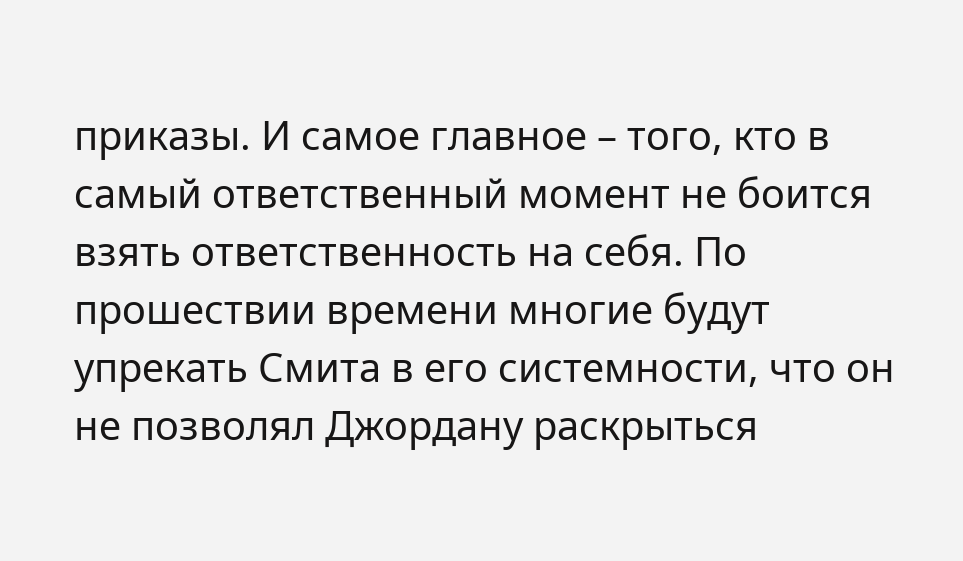приказы. И самое главное – того, кто в самый ответственный момент не боится взять ответственность на себя. По прошествии времени многие будут упрекать Смита в его системности, что он не позволял Джордану раскрыться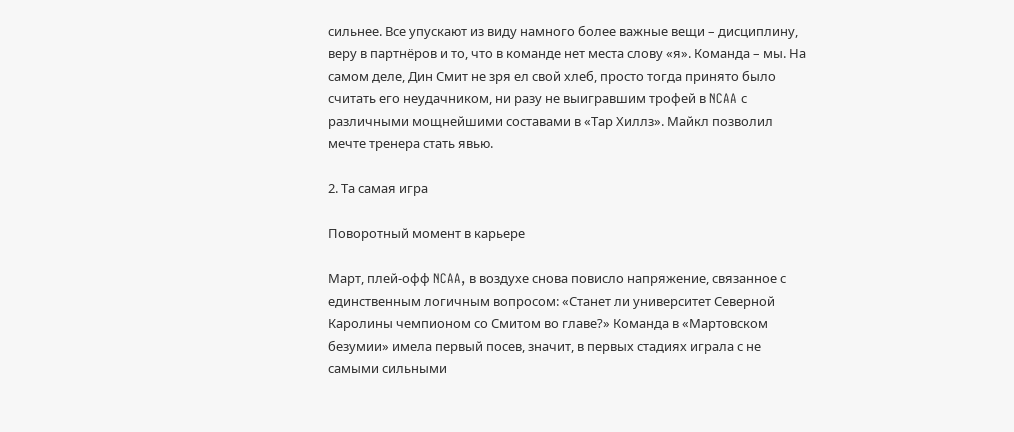сильнее. Все упускают из виду намного более важные вещи – дисциплину, веру в партнёров и то, что в команде нет места слову «я». Команда – мы. На самом деле, Дин Смит не зря ел свой хлеб, просто тогда принято было считать его неудачником, ни разу не выигравшим трофей в NCAA с различными мощнейшими составами в «Тар Хиллз». Майкл позволил мечте тренера стать явью.

2. Та самая игра

Поворотный момент в карьере

Март, плей-офф NCAA, в воздухе снова повисло напряжение, связанное с единственным логичным вопросом: «Станет ли университет Северной Каролины чемпионом со Смитом во главе?» Команда в «Мартовском безумии» имела первый посев, значит, в первых стадиях играла с не самыми сильными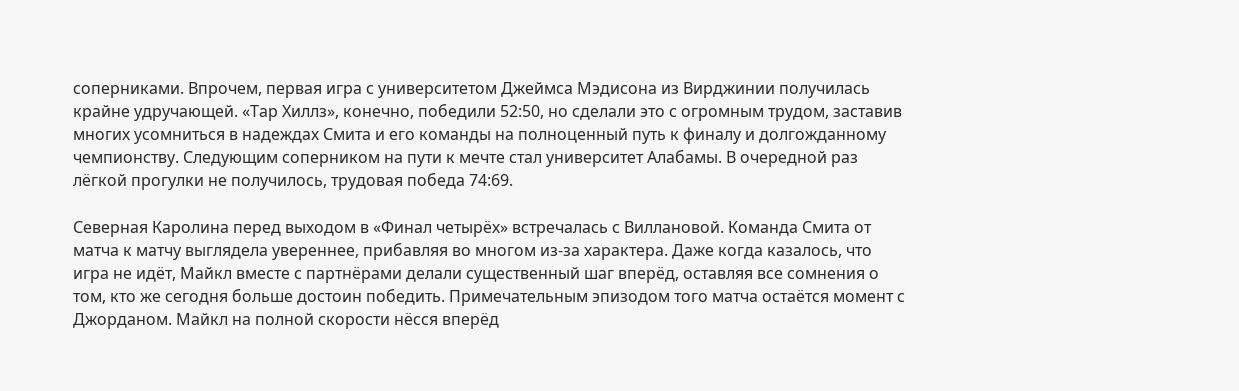соперниками. Впрочем, первая игра с университетом Джеймса Мэдисона из Вирджинии получилась крайне удручающей. «Тар Хиллз», конечно, победили 52:50, но сделали это с огромным трудом, заставив многих усомниться в надеждах Смита и его команды на полноценный путь к финалу и долгожданному чемпионству. Следующим соперником на пути к мечте стал университет Алабамы. В очередной раз лёгкой прогулки не получилось, трудовая победа 74:69.

Северная Каролина перед выходом в «Финал четырёх» встречалась с Виллановой. Команда Смита от матча к матчу выглядела увереннее, прибавляя во многом из-за характера. Даже когда казалось, что игра не идёт, Майкл вместе с партнёрами делали существенный шаг вперёд, оставляя все сомнения о том, кто же сегодня больше достоин победить. Примечательным эпизодом того матча остаётся момент с Джорданом. Майкл на полной скорости нёсся вперёд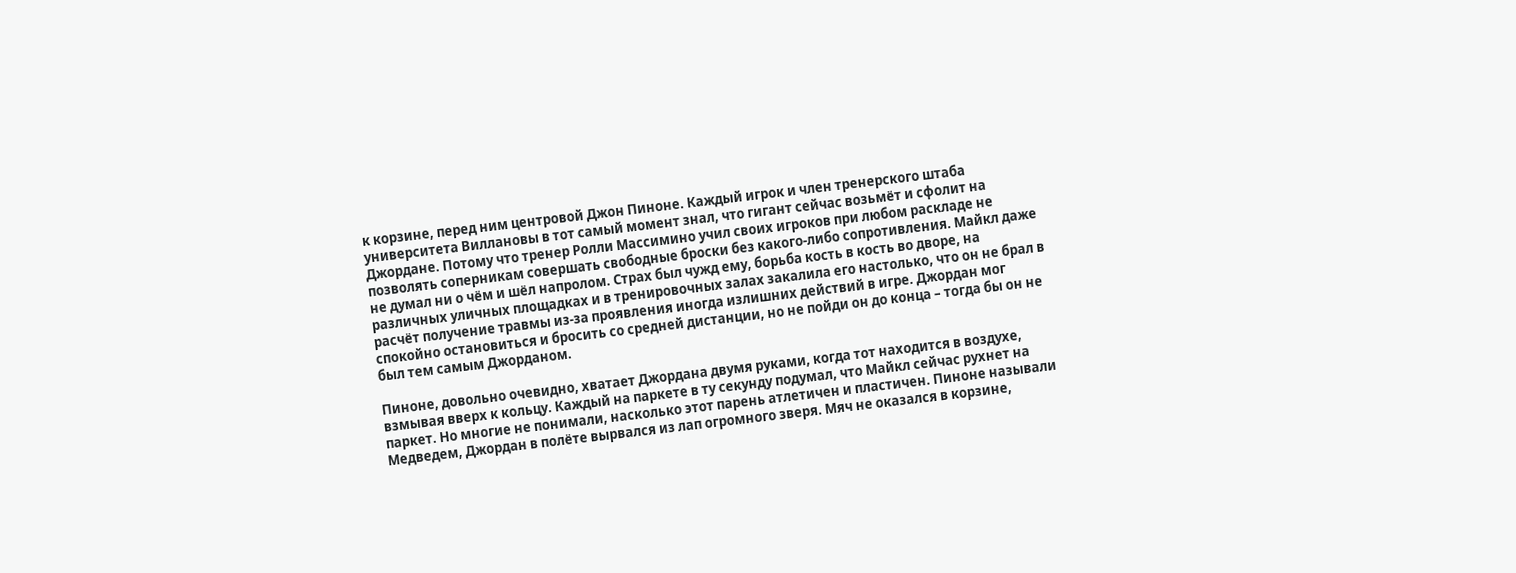к корзине, перед ним центровой Джон Пиноне. Каждый игрок и член тренерского штаба университета Виллановы в тот самый момент знал, что гигант сейчас возьмёт и сфолит на Джордане. Потому что тренер Ролли Массимино учил своих игроков при любом раскладе не позволять соперникам совершать свободные броски без какого-либо сопротивления. Майкл даже не думал ни о чём и шёл напролом. Страх был чужд ему, борьба кость в кость во дворе, на различных уличных площадках и в тренировочных залах закалила его настолько, что он не брал в расчёт получение травмы из-за проявления иногда излишних действий в игре. Джордан мог спокойно остановиться и бросить со средней дистанции, но не пойди он до конца – тогда бы он не был тем самым Джорданом.

Пиноне, довольно очевидно, хватает Джордана двумя руками, когда тот находится в воздухе, взмывая вверх к кольцу. Каждый на паркете в ту секунду подумал, что Майкл сейчас рухнет на паркет. Но многие не понимали, насколько этот парень атлетичен и пластичен. Пиноне называли Медведем, Джордан в полёте вырвался из лап огромного зверя. Мяч не оказался в корзине,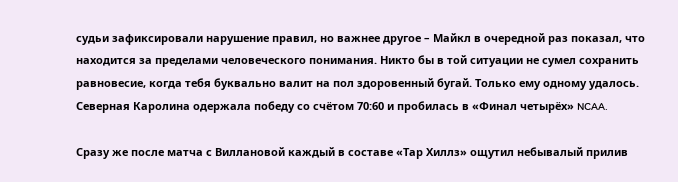судьи зафиксировали нарушение правил, но важнее другое – Майкл в очередной раз показал, что находится за пределами человеческого понимания. Никто бы в той ситуации не сумел сохранить равновесие, когда тебя буквально валит на пол здоровенный бугай. Только ему одному удалось. Северная Каролина одержала победу со счётом 70:60 и пробилась в «Финал четырёх» NCAA.

Сразу же после матча с Виллановой каждый в составе «Тар Хиллз» ощутил небывалый прилив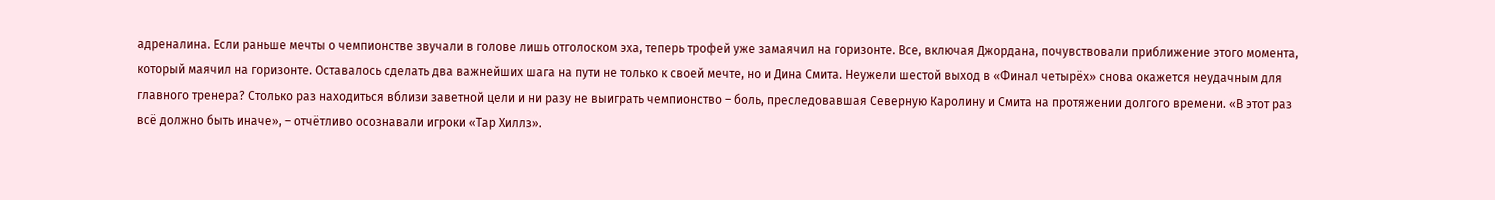адреналина. Если раньше мечты о чемпионстве звучали в голове лишь отголоском эха, теперь трофей уже замаячил на горизонте. Все, включая Джордана, почувствовали приближение этого момента, который маячил на горизонте. Оставалось сделать два важнейших шага на пути не только к своей мечте, но и Дина Смита. Неужели шестой выход в «Финал четырёх» снова окажется неудачным для главного тренера? Столько раз находиться вблизи заветной цели и ни разу не выиграть чемпионство – боль, преследовавшая Северную Каролину и Смита на протяжении долгого времени. «В этот раз всё должно быть иначе», – отчётливо осознавали игроки «Тар Хиллз».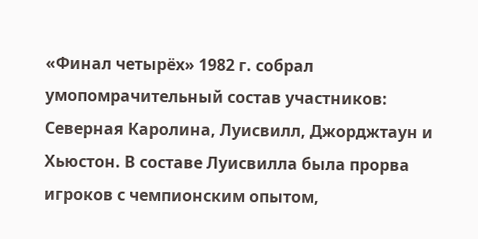«Финал четырёх» 1982 г. собрал умопомрачительный состав участников: Северная Каролина, Луисвилл, Джорджтаун и Хьюстон. В составе Луисвилла была прорва игроков с чемпионским опытом,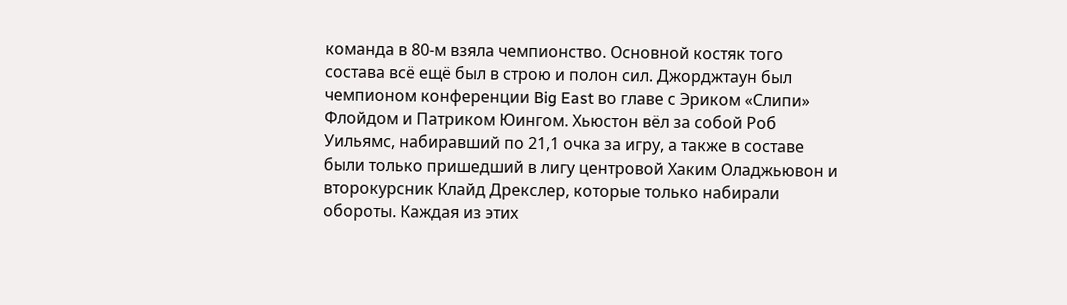команда в 80-м взяла чемпионство. Основной костяк того состава всё ещё был в строю и полон сил. Джорджтаун был чемпионом конференции Big East во главе с Эриком «Слипи» Флойдом и Патриком Юингом. Хьюстон вёл за собой Роб Уильямс, набиравший по 21,1 очка за игру, а также в составе были только пришедший в лигу центровой Хаким Оладжьювон и второкурсник Клайд Дрекслер, которые только набирали обороты. Каждая из этих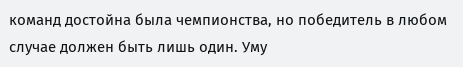команд достойна была чемпионства, но победитель в любом случае должен быть лишь один. Уму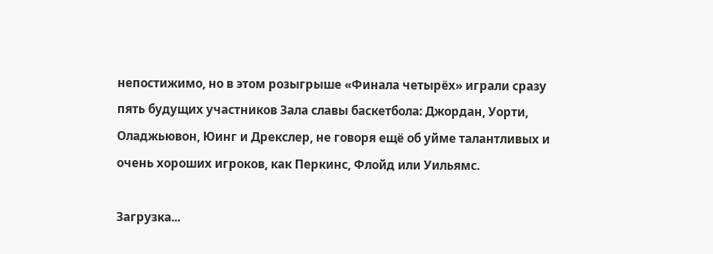непостижимо, но в этом розыгрыше «Финала четырёх» играли сразу пять будущих участников Зала славы баскетбола: Джордан, Уорти, Оладжьювон, Юинг и Дрекслер, не говоря ещё об уйме талантливых и очень хороших игроков, как Перкинс, Флойд или Уильямс.

Загрузка...